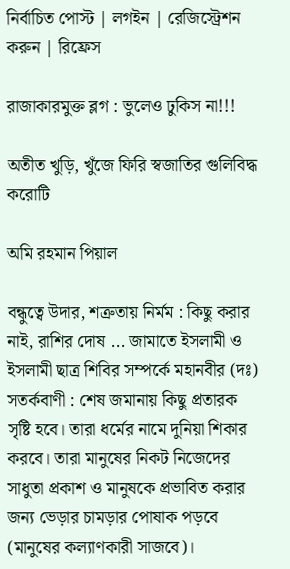নির্বাচিত পোস্ট | লগইন | রেজিস্ট্রেশন করুন | রিফ্রেস

রাজাকারমুক্ত ব্লগ : ভুলেও ঢুকিস না!!!

অতীত খুড়ি, খুঁজে ফিরি স্বজাতির গুলিবিদ্ধ করোটি

অমি রহমান পিয়াল

বন্ধুত্বে উদার, শত্রুতায় নির্মম : কিছু করার নাই, রাশির দোষ ... জামাতে ইসলামী ও ইসলামী ছাত্র শিবির সম্পর্কে মহানবীর (দঃ) সতর্কবাণী : শেষ জমানায় কিছু প্রতারক সৃষ্টি হবে। তারা ধর্মের নামে দুনিয়া শিকার করবে। তারা মানুষের নিকট নিজেদের সাধুতা প্রকাশ ও মানুষকে প্রভাবিত করার জন্য ভেড়ার চামড়ার পোষাক পড়বে (মানুষের কল্যাণকারী সাজবে)।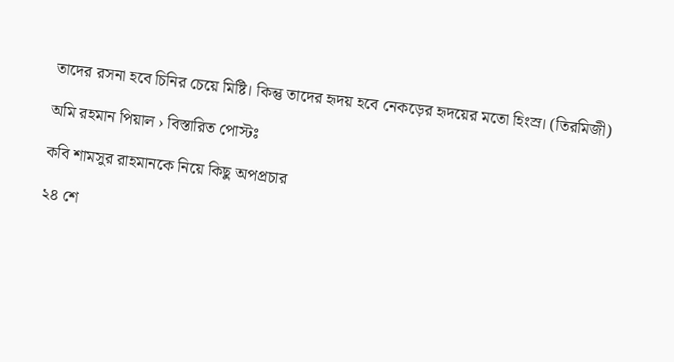তাদের রসনা হবে চিনির চেয়ে মিষ্টি। কিন্তু তাদের হৃদয় হবে নেকড়ের হৃদয়ের মতো হিংস্র। (তিরমিজী)

অমি রহমান পিয়াল › বিস্তারিত পোস্টঃ

কবি শামসুর রাহমানকে নিয়ে কিছু অপপ্রচার

২৪ শে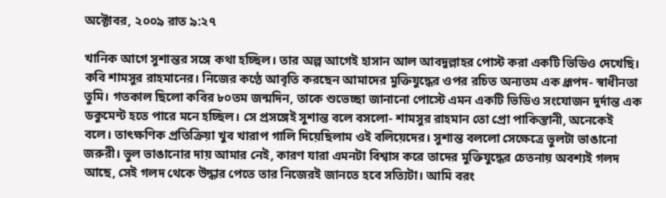অক্টোবর, ২০০৯ রাত ৯:২৭

খানিক আগে সুশান্তর সঙ্গে কথা হচ্ছিল। তার অল্প আগেই হাসান আল আবদুল্লাহর পোস্ট করা একটি ভিডিও দেখেছি। কবি শামসুর রাহমানের। নিজের কণ্ঠে আবৃতি করছেন আমাদের মুক্তিযুদ্ধের ওপর রচিত অন্যতম এক ধ্রূপদ- স্বাধীনতা তুমি। গতকাল ছিলো কবির ৮০তম জন্মদিন, তাকে শুভেচ্ছা জানানো পোস্টে এমন একটি ভিডিও সংযোজন দুর্দান্ত এক ডকুমেন্ট হতে পারে মনে হচ্ছিল। সে প্রসঙ্গেই সুশান্ত বলে বসলো- শামসুর রাহমান তো প্রো পাকিস্তানী, অনেকেই বলে। তাৎক্ষণিক প্রতিক্রিয়া খুব খারাপ গালি দিয়েছিলাম ওই বলিয়েদের। সুশান্ত বললো সেক্ষেত্রে ভুলটা ভাঙানো জরুরী। ভুল ভাঙানোর দায় আমার নেই, কারণ যারা এমনটা বিশ্বাস করে তাদের মুক্তিযুদ্ধের চেতনায় অবশ্যই গলদ আছে, সেই গলদ থেকে উদ্ধার পেতে তার নিজেরই জানতে হবে সত্যিটা। আমি বরং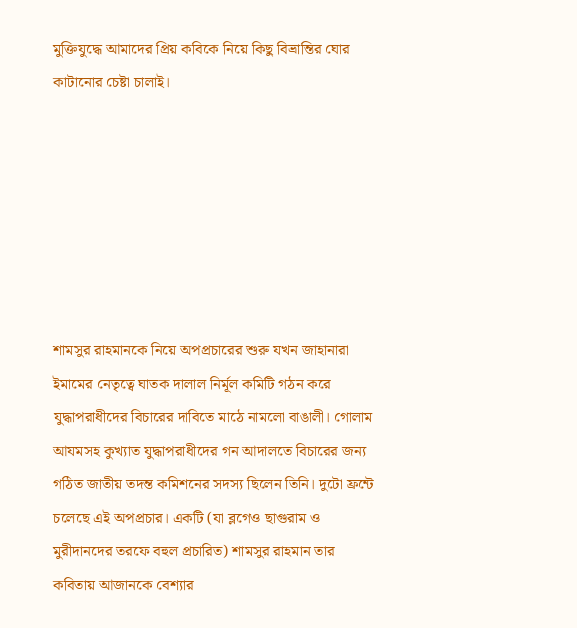মুক্তিযুদ্ধে আমাদের প্রিয় কবিকে নিয়ে কিছু বিভ্রান্তির ঘোর কাটানোর চেষ্টা চালাই।







শামসুর রাহমানকে নিয়ে অপপ্রচারের শুরু যখন জাহানারা ইমামের নেতৃত্বে ঘাতক দালাল নির্মূল কমিটি গঠন করে যুদ্ধাপরাধীদের বিচারের দাবিতে মাঠে নামলো বাঙালী। গোলাম আযমসহ কুখ্যাত যুদ্ধাপরাধীদের গন আদালতে বিচারের জন্য গঠিত জাতীয় তদন্ত কমিশনের সদস্য ছিলেন তিনি। দুটো ফ্রন্টে চলেছে এই অপপ্রচার। একটি (যা ব্লগেও ছাগুরাম ও মুরীদানদের তরফে বহুল প্রচারিত) শামসুর রাহমান তার কবিতায় আজানকে বেশ্যার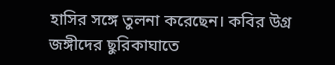হাসির সঙ্গে তুলনা করেছেন। কবির উগ্র জঙ্গীদের ছুরিকাঘাতে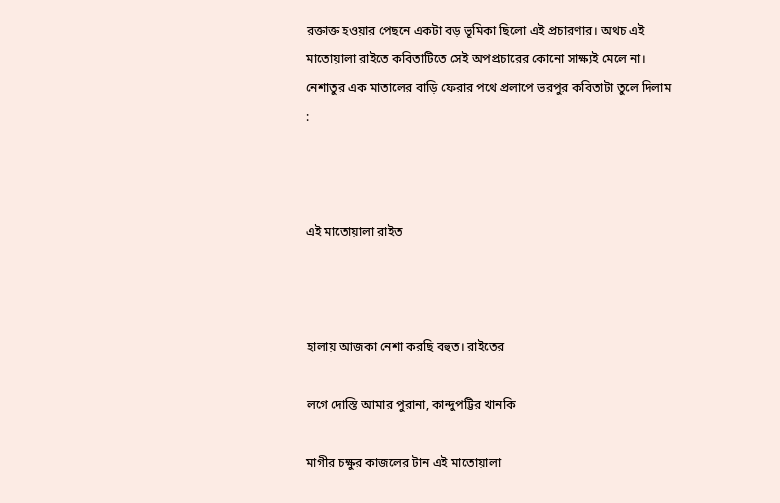রক্তাক্ত হওয়ার পেছনে একটা বড় ভূমিকা ছিলো এই প্রচারণার। অথচ এই মাতোয়ালা রাইতে কবিতাটিতে সেই অপপ্রচারের কোনো সাক্ষ্যই মেলে না। নেশাতুর এক মাতালের বাড়ি ফেরার পথে প্রলাপে ভরপুর কবিতাটা তুলে দিলাম :



এই মাতোয়ালা রাইত



হালায় আজকা নেশা করছি বহুত। রাইতের

লগে দোস্তি আমার পুরানা, কান্দুপট্টির খানকি

মাগীর চক্ষুর কাজলের টান এই মাতোয়ালা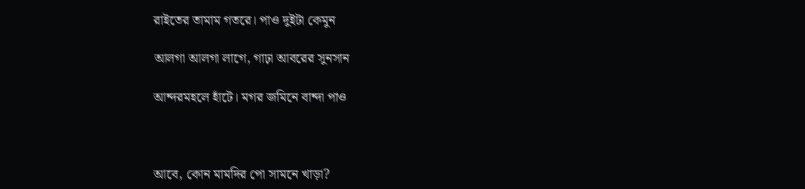রাইতের তামাম গতরে। পাও দুইটা কেমুন

আলগা আলগা লাগে, গাঢ়া আবরের সুনসান

আন্দরমহলে হাঁটে। মগর জমিনে বান্দা পাও



আবে, কোন মামদির পো সামনে খাড়া?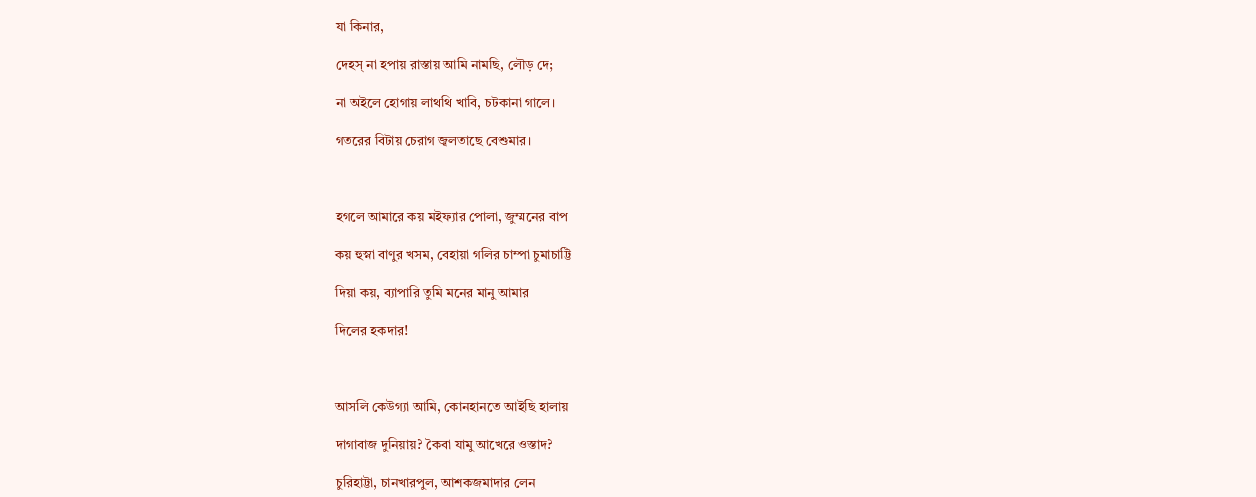যা কিনার,

দেহস্ না হপায় রাস্তায় আমি নামছি, লৌড় দে;

না অইলে হোগায় লাথথি খাবি, চটকানা গালে।

গতরের বিটায় চেরাগ জ্বলতাছে বেশুমার।



হগলে আমারে কয় মইফ্যার পোলা, জুম্মনের বাপ

কয় হুস্না বাণুর খসম, বেহায়া গলির চাম্পা চুমাচাট্টি

দিয়া কয়, ব্যাপারি তুমি মনের মানু আমার

দিলের হকদার!



আসলি কেউগ্যা আমি, কোনহানতে আইছি হালায়

দাগাবাজ দুনিয়ায়? কৈবা যামু আখেরে ওস্তাদ?

চুরিহাট্টা, চানখারপুল, আশকজমাদার লেন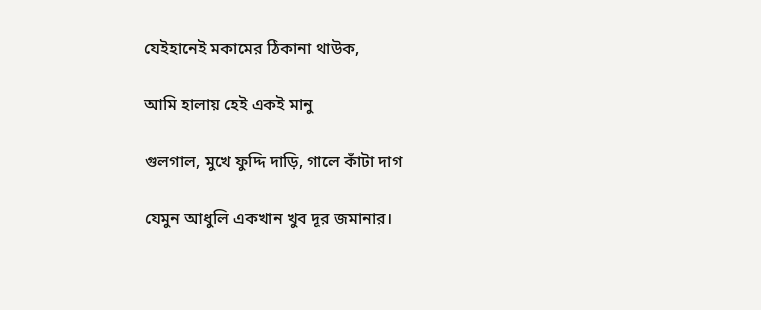যেইহানেই মকামের ঠিকানা থাউক,

আমি হালায় হেই একই মানু

গুলগাল, মুখে ফুদ্দি দাড়ি, গালে কাঁটা দাগ

যেমুন আধুলি একখান খুব দূর জমানার।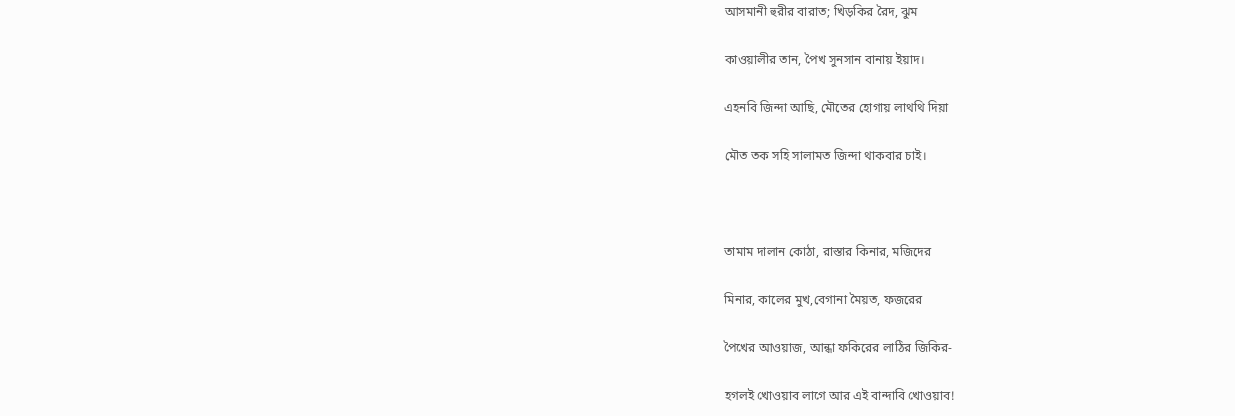আসমানী হুরীর বারাত; খিড়কির রৈদ, ঝুম

কাওয়ালীর তান, পৈখ সুনসান বানায় ইয়াদ।

এহনবি জিন্দা আছি, মৌতের হোগায় লাথথি দিয়া

মৌত তক সহি সালামত জিন্দা থাকবার চাই।



তামাম দালান কোঠা, রাস্তার কিনার, মজিদের

মিনার, কালের মুখ,বেগানা মৈয়ত, ফজরের

পৈখের আওয়াজ, আন্ধা ফকিরের লাঠির জিকির-

হগলই খোওয়াব লাগে আর এই বান্দাবি খোওয়াব!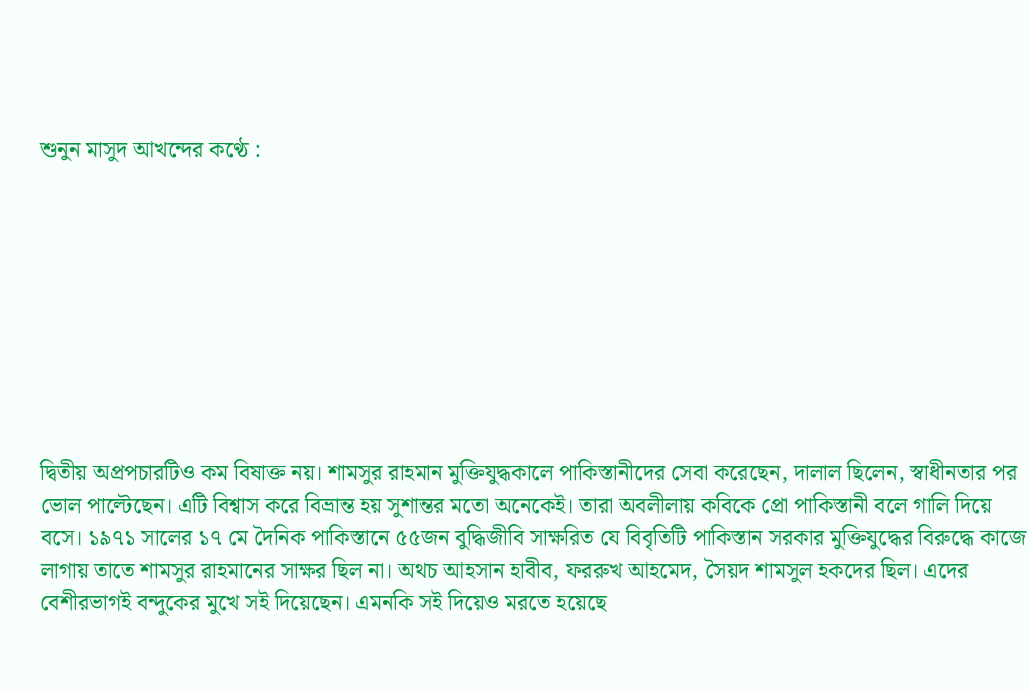শুনুন মাসুদ আখন্দের কণ্ঠে :









দ্বিতীয় অপ্রপচারটিও কম বিষাক্ত নয়। শামসুর রাহমান মুক্তিযুদ্ধকালে পাকিস্তানীদের সেবা করেছেন, দালাল ছিলেন, স্বাধীনতার পর ভোল পাল্টেছেন। এটি বিশ্বাস করে বিভ্রান্ত হয় সুশান্তর মতো অনেকেই। তারা অবলীলায় কবিকে প্রো পাকিস্তানী বলে গালি দিয়ে বসে। ১৯৭১ সালের ১৭ মে দৈনিক পাকিস্তানে ৫৫জন বুদ্ধিজীবি সাক্ষরিত যে বিবৃতিটি পাকিস্তান সরকার মুক্তিযুদ্ধের বিরুদ্ধে কাজে লাগায় তাতে শামসুর রাহমানের সাক্ষর ছিল না। অথচ আহসান হাবীব, ফররুখ আহমেদ, সৈয়দ শামসুল হকদের ছিল। এদের বেশীরভাগই বন্দুকের মুখে সই দিয়েছেন। এমনকি সই দিয়েও মরতে হয়েছে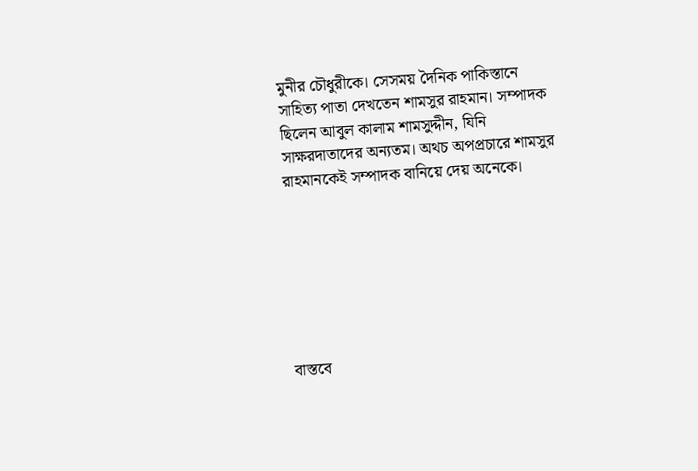মুনীর চৌধুরীকে। সেসময় দৈনিক পাকিস্তানে সাহিত্য পাতা দেখতেন শামসুর রাহমান। সম্পাদক ছিলেন আবুল কালাম শামসুদ্দীন, যিনি সাক্ষরদাতাদের অন্যতম। অথচ অপপ্রচারে শামসুর রাহমানকেই সম্পাদক বানিয়ে দেয় অনেকে।







বাস্তবে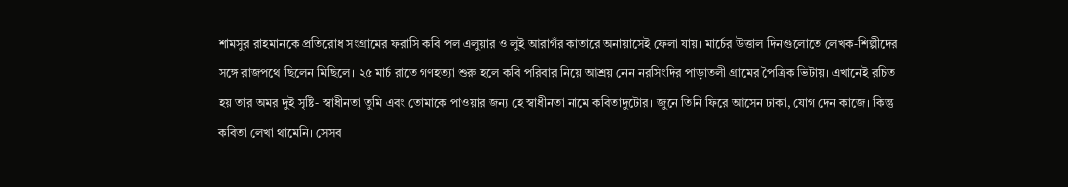শামসুর রাহমানকে প্রতিরোধ সংগ্রামের ফরাসি কবি পল এলুয়ার ও লুই আরাগঁর কাতারে অনায়াসেই ফেলা যায়। মার্চের উত্তাল দিনগুলোতে লেখক-শিল্পীদের সঙ্গে রাজপথে ছিলেন মিছিলে। ২৫ মার্চ রাতে গণহত্যা শুরু হলে কবি পরিবার নিয়ে আশ্রয় নেন নরসিংদির পাড়াতলী গ্রামের পৈত্রিক ভিটায়। এখানেই রচিত হয় তার অমর দুই সৃষ্টি- স্বাধীনতা তুমি এবং তোমাকে পাওয়ার জন্য হে স্বাধীনতা নামে কবিতাদুটোর। জুনে তিনি ফিরে আসেন ঢাকা, যোগ দেন কাজে। কিন্তু কবিতা লেখা থামেনি। সেসব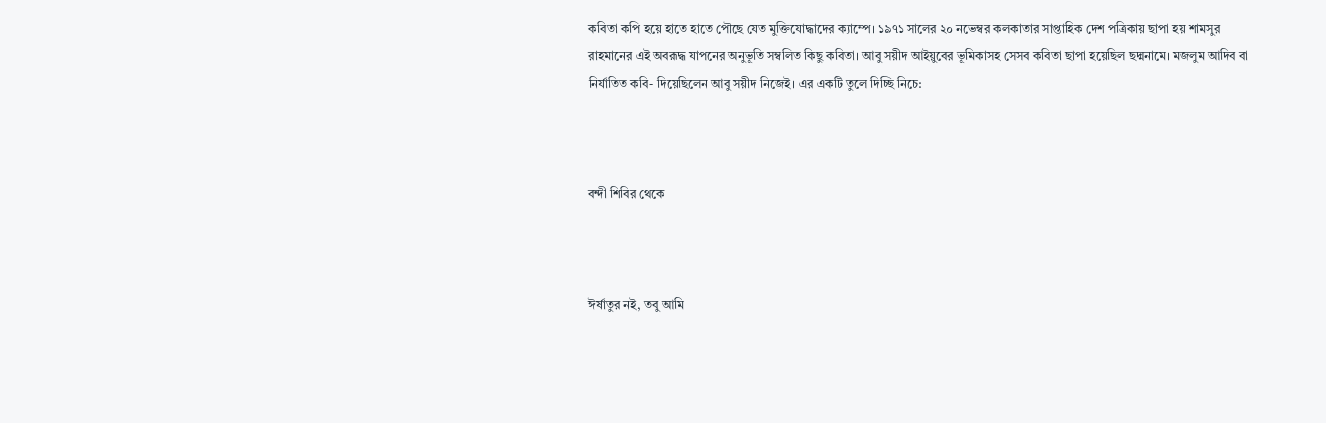কবিতা কপি হয়ে হাতে হাতে পৌছে যেত মুক্তিযোদ্ধাদের ক্যাম্পে। ১৯৭১ সালের ২০ নভেম্বর কলকাতার সাপ্তাহিক দেশ পত্রিকায় ছাপা হয় শামসুর রাহমানের এই অবরূদ্ধ যাপনের অনুভূতি সম্বলিত কিছু কবিতা। আবু সয়ীদ আইয়ুবের ভূমিকাসহ সেসব কবিতা ছাপা হয়েছিল ছদ্মনামে। মজলুম আদিব বা নির্যাতিত কবি- দিয়েছিলেন আবু সয়ীদ নিজেই। এর একটি তুলে দিচ্ছি নিচে:



বন্দী শিবির থেকে



ঈর্ষাতুর নই, তবু আমি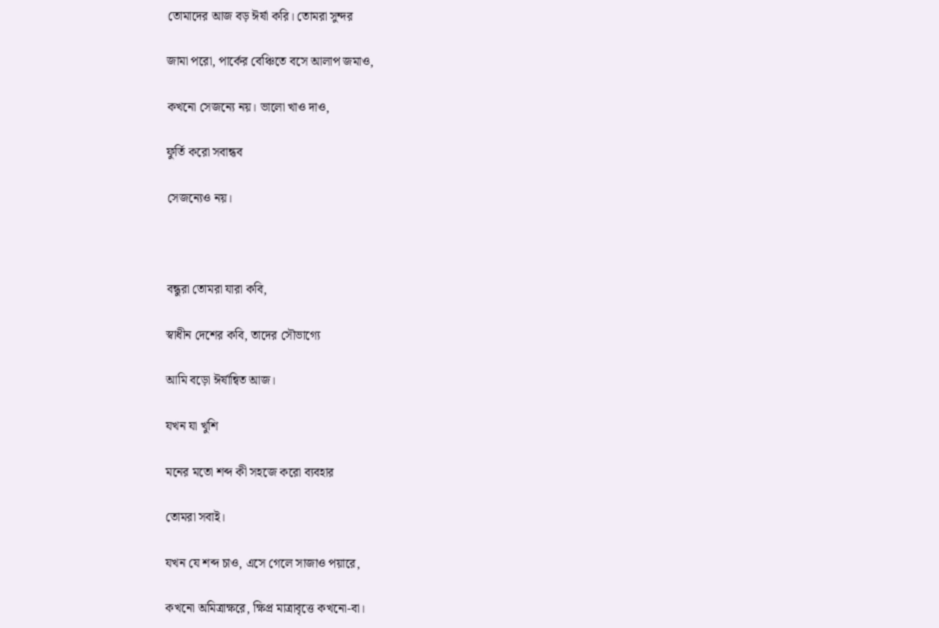তোমাদের আজ বড় ঈর্ষা করি। তোমরা সুন্দর

জামা পরো, পার্কের বেঞ্চিতে বসে আলাপ জমাও,

কখনো সেজন্যে নয়। ভালো খাও দাও,

ফুর্তি করো সবান্ধব

সেজন্যেও নয়।



বন্ধুরা তোমরা যারা কবি,

স্বাধীন দেশের কবি, তাদের সৌভাগ্যে

আমি বড়ো ঈর্ষান্বিত আজ।

যখন যা খুশি

মনের মতো শব্দ কী সহজে করো ব্যবহার

তোমরা সবাই।

যখন যে শব্দ চাও, এসে গেলে সাজাও পয়ারে,

কখনো অমিত্রাক্ষরে, ক্ষিপ্র মাত্রাবৃত্তে কখনো-বা।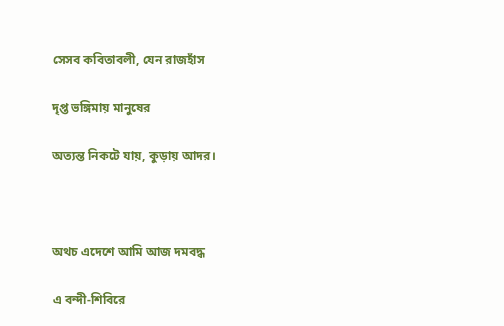সেসব কবিতাবলী, যেন রাজহাঁস

দৃপ্ত ভঙ্গিমায় মানুষের

অত্যন্ত নিকটে যায়, কুড়ায় আদর।



অথচ এদেশে আমি আজ দমবদ্ধ

এ বন্দী-শিবিরে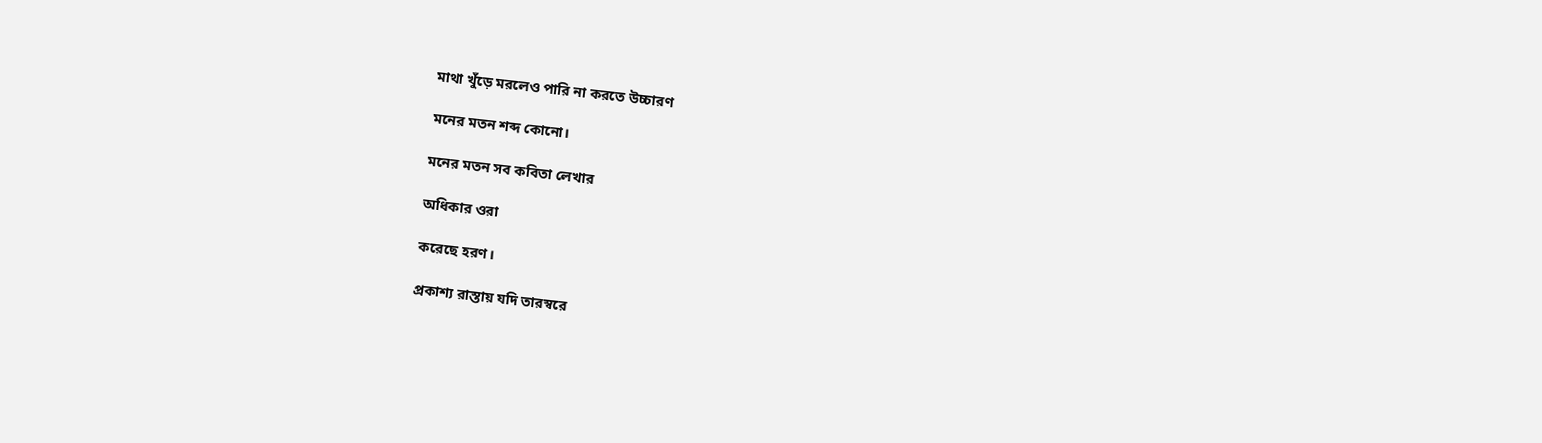মাথা খুঁড়ে মরলেও পারি না করতে উচ্চারণ

মনের মতন শব্দ কোনো।

মনের মতন সব কবিতা লেখার

অধিকার ওরা

করেছে হরণ।

প্রকাশ্য রাস্তায় যদি তারস্বরে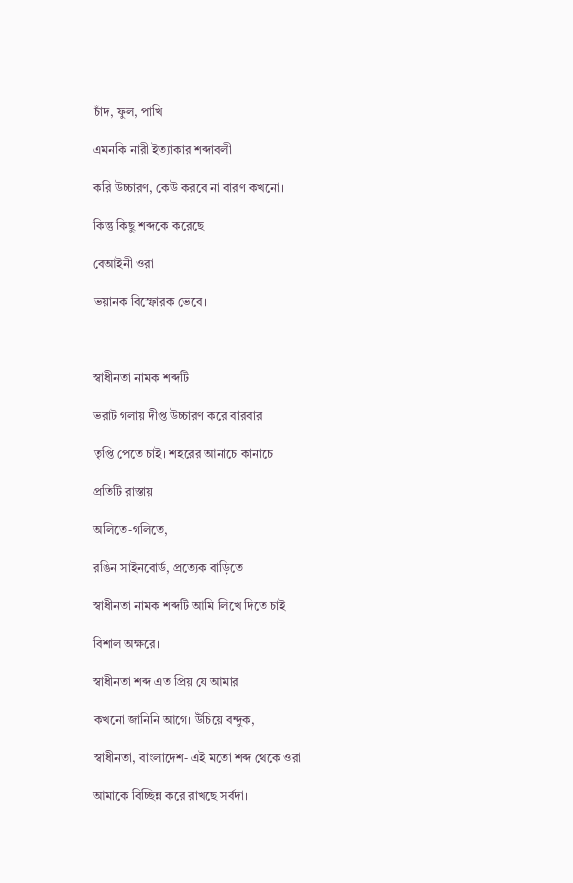চাঁদ, ফুল, পাখি

এমনকি নারী ইত্যাকার শব্দাবলী

করি উচ্চারণ, কেউ করবে না বারণ কখনো।

কিন্তু কিছু শব্দকে করেছে

বেআইনী ওরা

ভয়ানক বিস্ফোরক ভেবে।



স্বাধীনতা নামক শব্দটি

ভরাট গলায় দীপ্ত উচ্চারণ করে বারবার

তৃপ্তি পেতে চাই। শহরের আনাচে কানাচে

প্রতিটি রাস্তায়

অলিতে-গলিতে,

রঙিন সাইনবোর্ড, প্রত্যেক বাড়িতে

স্বাধীনতা নামক শব্দটি আমি লিখে দিতে চাই

বিশাল অক্ষরে।

স্বাধীনতা শব্দ এত প্রিয় যে আমার

কখনো জানিনি আগে। উঁচিয়ে বন্দুক,

স্বাধীনতা, বাংলাদেশ- এই মতো শব্দ থেকে ওরা

আমাকে বিচ্ছিন্ন করে রাখছে সর্বদা।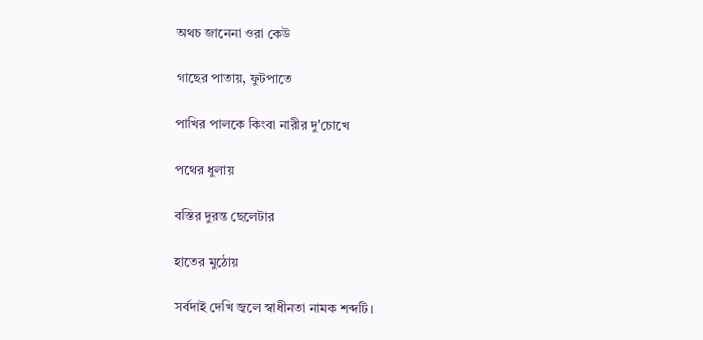অথচ জানেনা ওরা কেউ

গাছের পাতায়, ফুটপাতে

পাখির পালকে কিংবা নারীর দু'চোখে

পথের ধুলায়

বস্তির দুরন্ত ছেলেটার

হাতের মুঠোয়

সর্বদাই দেখি জ্বলে স্বাধীনতা নামক শব্দটি।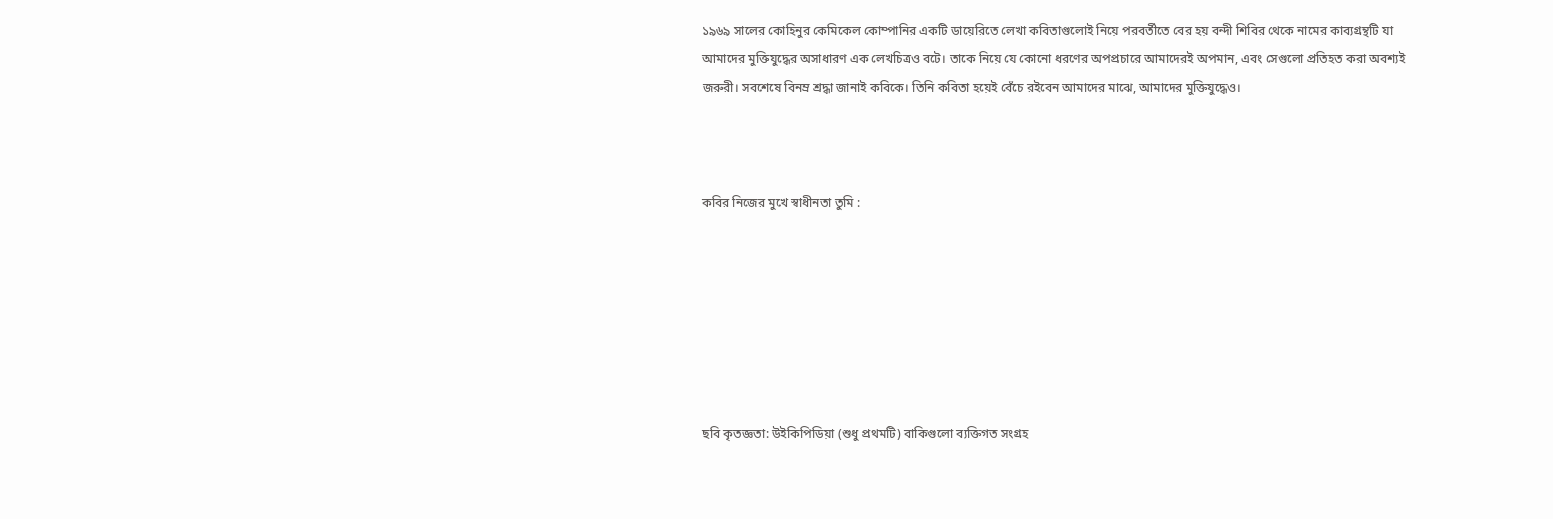১৯৬৯ সালের কোহিনুর কেমিকেল কোম্পানির একটি ডায়েরিতে লেখা কবিতাগুলোই নিয়ে পরবর্তীতে বের হয় বন্দী শিবির থেকে নামের কাব্যগ্রন্থটি যা আমাদের মুক্তিযুদ্ধের অসাধারণ এক লেখচিত্রও বটে। তাকে নিয়ে যে কোনো ধরণের অপপ্রচারে আমাদেরই অপমান, এবং সেগুলো প্রতিহত করা অবশ্যই জরুরী। সবশেষে বিনম্র শ্রদ্ধা জানাই কবিকে। তিনি কবিতা হয়েই বেঁচে রইবেন আমাদের মাঝে, আমাদের মুক্তিযুদ্ধেও।



কবির নিজের মুখে স্বাধীনতা তুমি :







ছবি কৃতজ্ঞতা: উইকিপিডিয়া (শুধু প্রথমটি) বাকিগুলো ব্যক্তিগত সংগ্রহ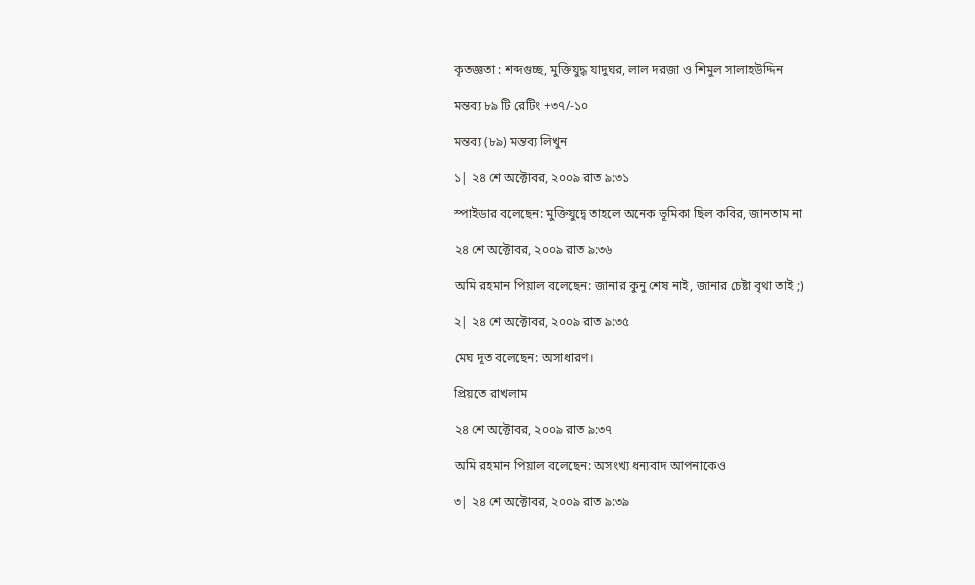কৃতজ্ঞতা : শব্দগুচ্ছ, মুক্তিযুদ্ধ যাদুঘর, লাল দরজা ও শিমুল সালাহউদ্দিন

মন্তব্য ৮৯ টি রেটিং +৩৭/-১০

মন্তব্য (৮৯) মন্তব্য লিখুন

১| ২৪ শে অক্টোবর, ২০০৯ রাত ৯:৩১

স্পাইডার বলেছেন: মুক্তিযুদ্বে তাহলে অনেক ভূমিকা ছিল কবির, জানতাম না

২৪ শে অক্টোবর, ২০০৯ রাত ৯:৩৬

অমি রহমান পিয়াল বলেছেন: জানার কুনু শেষ নাই, জানার চেষ্টা বৃথা তাই ;)

২| ২৪ শে অক্টোবর, ২০০৯ রাত ৯:৩৫

মেঘ দূত বলেছেন: অসাধারণ।

প্রিয়তে রাখলাম

২৪ শে অক্টোবর, ২০০৯ রাত ৯:৩৭

অমি রহমান পিয়াল বলেছেন: অসংখ্য ধন্যবাদ আপনাকেও

৩| ২৪ শে অক্টোবর, ২০০৯ রাত ৯:৩৯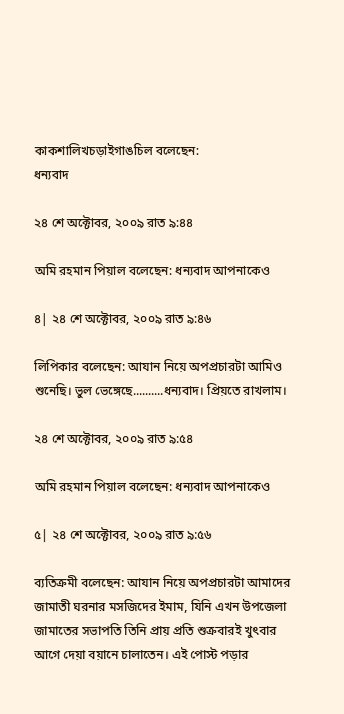কাকশালিখচড়াইগাঙচিল বলেছেন:
ধন্যবাদ

২৪ শে অক্টোবর, ২০০৯ রাত ৯:৪৪

অমি রহমান পিয়াল বলেছেন: ধন্যবাদ আপনাকেও

৪| ২৪ শে অক্টোবর, ২০০৯ রাত ৯:৪৬

লিপিকার বলেছেন: আযান নিয়ে অপপ্রচারটা আমিও শুনেছি। ভুল ভেঙ্গেছে..........ধন্যবাদ। প্রিয়তে রাখলাম।

২৪ শে অক্টোবর, ২০০৯ রাত ৯:৫৪

অমি রহমান পিয়াল বলেছেন: ধন্যবাদ আপনাকেও

৫| ২৪ শে অক্টোবর, ২০০৯ রাত ৯:৫৬

ব্যতিক্রমী বলেছেন: আযান নিয়ে অপপ্রচারটা আমাদের জামাতী ঘরনার মসজিদের ইমাম, যিনি এখন উপজেলা জামাতের সভাপতি তিনি প্রায় প্রতি শুক্রবারই খুৎবার আগে দেয়া বয়ানে চালাতেন। এই পোস্ট পড়ার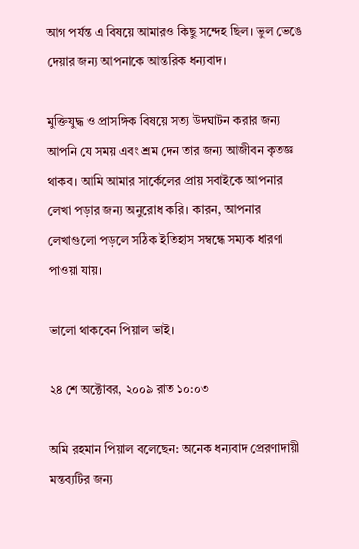আগ পর্যন্ত এ বিষয়ে আমারও কিছু সন্দেহ ছিল। ভুল ভেঙে দেয়ার জন্য আপনাকে আন্তরিক ধন্যবাদ।

মুক্তিযুদ্ধ ও প্রাসঙ্গিক বিষয়ে সত্য উদঘাটন করার জন্য আপনি যে সময় এবং শ্রম দেন তার জন্য আজীবন কৃতজ্ঞ থাকব। আমি আমার সার্কেলের প্রায় সবাইকে আপনার লেখা পড়ার জন্য অনুরোধ করি। কারন, আপনার লেখাগুলো পড়লে সঠিক ইতিহাস সম্বন্ধে সম্যক ধারণা পাওয়া যায়।

ভালো থাকবেন পিয়াল ভাই।

২৪ শে অক্টোবর, ২০০৯ রাত ১০:০৩

অমি রহমান পিয়াল বলেছেন: অনেক ধন্যবাদ প্রেরণাদায়ী মন্তব্যটির জন্য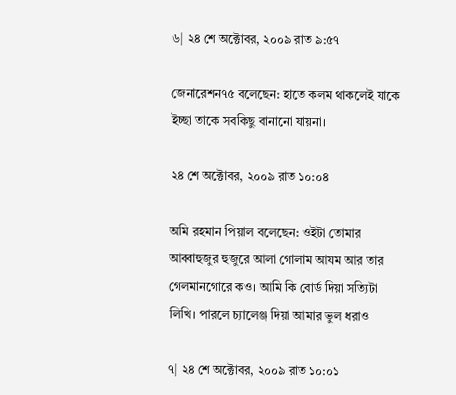৬| ২৪ শে অক্টোবর, ২০০৯ রাত ৯:৫৭

জেনারেশন৭৫ বলেছেন: হাতে কলম থাকলেই যাকে ইচ্ছা তাকে সবকিছু বানানো যায়না।

২৪ শে অক্টোবর, ২০০৯ রাত ১০:০৪

অমি রহমান পিয়াল বলেছেন: ওইটা তোমার আব্বাহুজুর হুজুরে আলা গোলাম আযম আর তার গেলমানগোরে কও। আমি কি বোর্ড দিয়া সত্যিটা লিখি। পারলে চ্যালেঞ্জ দিয়া আমার ভুল ধরাও

৭| ২৪ শে অক্টোবর, ২০০৯ রাত ১০:০১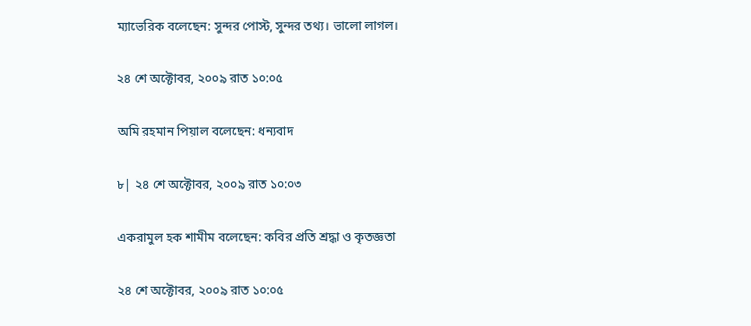ম্যাভেরিক বলেছেন: সুন্দর পোস্ট, সুন্দর তথ্য। ভালো লাগল।

২৪ শে অক্টোবর, ২০০৯ রাত ১০:০৫

অমি রহমান পিয়াল বলেছেন: ধন্যবাদ

৮| ২৪ শে অক্টোবর, ২০০৯ রাত ১০:০৩

একরামুল হক শামীম বলেছেন: কবির প্রতি শ্রদ্ধা ও কৃতজ্ঞতা

২৪ শে অক্টোবর, ২০০৯ রাত ১০:০৫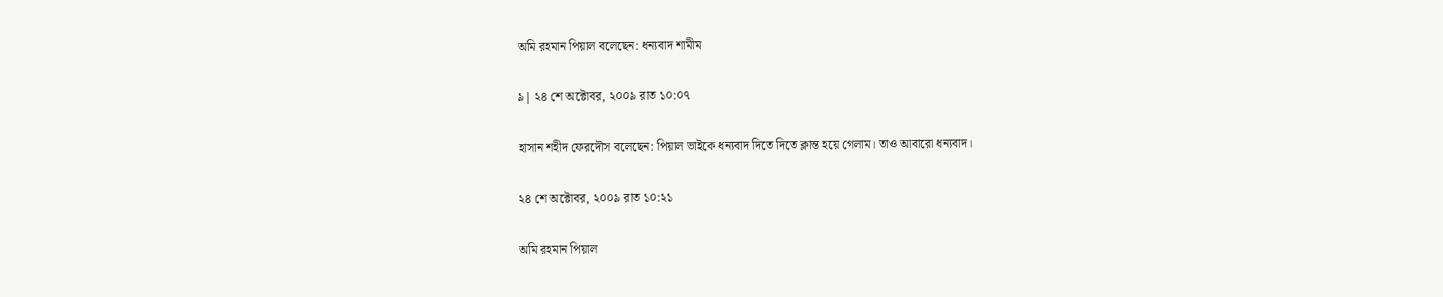অমি রহমান পিয়াল বলেছেন: ধন্যবাদ শামীম

৯| ২৪ শে অক্টোবর, ২০০৯ রাত ১০:০৭

হাসান শহীদ ফেরদৌস বলেছেন: পিয়াল ভাইকে ধন্যবাদ দিতে দিতে ক্লান্ত হয়ে গেলাম। তাও আবারো ধন্যবাদ।

২৪ শে অক্টোবর, ২০০৯ রাত ১০:২১

অমি রহমান পিয়াল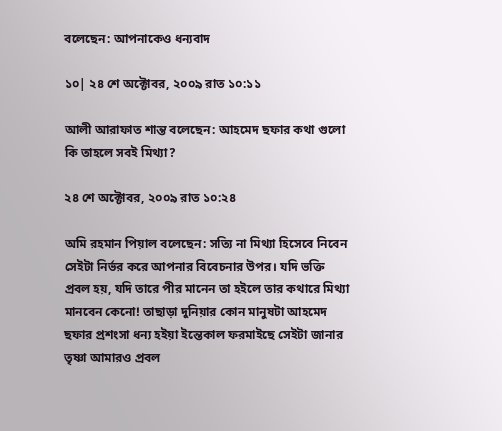বলেছেন: আপনাকেও ধন্যবাদ

১০| ২৪ শে অক্টোবর, ২০০৯ রাত ১০:১১

আলী আরাফাত শান্ত বলেছেন: আহমেদ ছফার কথা গুলো কি তাহলে সবই মিথ্যা?

২৪ শে অক্টোবর, ২০০৯ রাত ১০:২৪

অমি রহমান পিয়াল বলেছেন: সত্যি না মিথ্যা হিসেবে নিবেন সেইটা নির্ভর করে আপনার বিবেচনার উপর। যদি ভক্তি প্রবল হয়, যদি তারে পীর মানেন তা হইলে তার কথারে মিথ্যা মানবেন কেনো! তাছাড়া দুনিয়ার কোন মানুষটা আহমেদ ছফার প্রশংসা ধন্য হইয়া ইন্তেকাল ফরমাইছে সেইটা জানার তৃষ্ণা আমারও প্রবল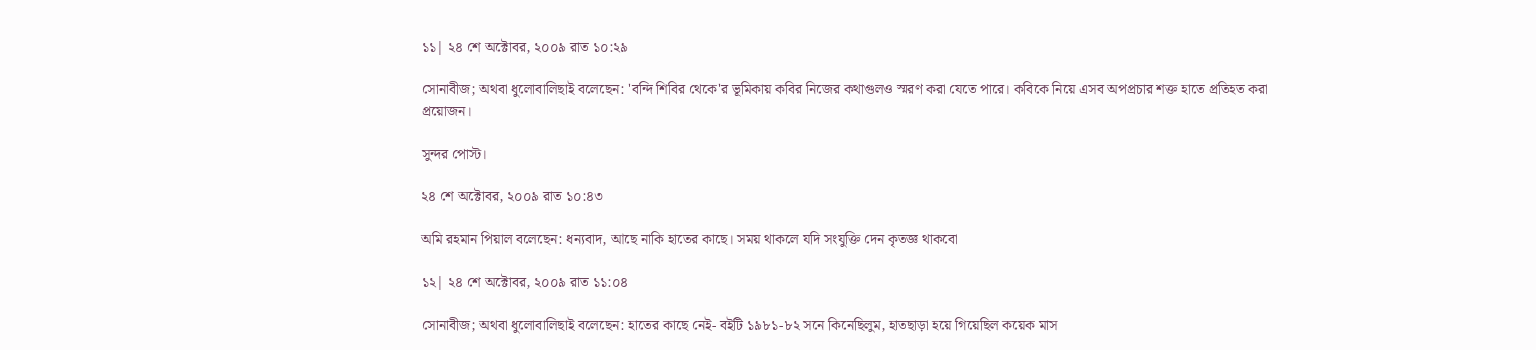১১| ২৪ শে অক্টোবর, ২০০৯ রাত ১০:২৯

সোনাবীজ; অথবা ধুলোবালিছাই বলেছেন: 'বন্দি শিবির থেকে'র ভূমিকায় কবির নিজের কথাগুলও স্মরণ করা যেতে পারে। কবিকে নিয়ে এসব অপপ্রচার শক্ত হাতে প্রতিহত করা প্রয়োজন।

সুন্দর পোস্ট।

২৪ শে অক্টোবর, ২০০৯ রাত ১০:৪৩

অমি রহমান পিয়াল বলেছেন: ধন্যবাদ, আছে নাকি হাতের কাছে। সময় থাকলে যদি সংযুক্তি দেন কৃতজ্ঞ থাকবো

১২| ২৪ শে অক্টোবর, ২০০৯ রাত ১১:০৪

সোনাবীজ; অথবা ধুলোবালিছাই বলেছেন: হাতের কাছে নেই- বইটি ১৯৮১-৮২ সনে কিনেছিলুম, হাতছাড়া হয়ে গিয়েছিল কয়েক মাস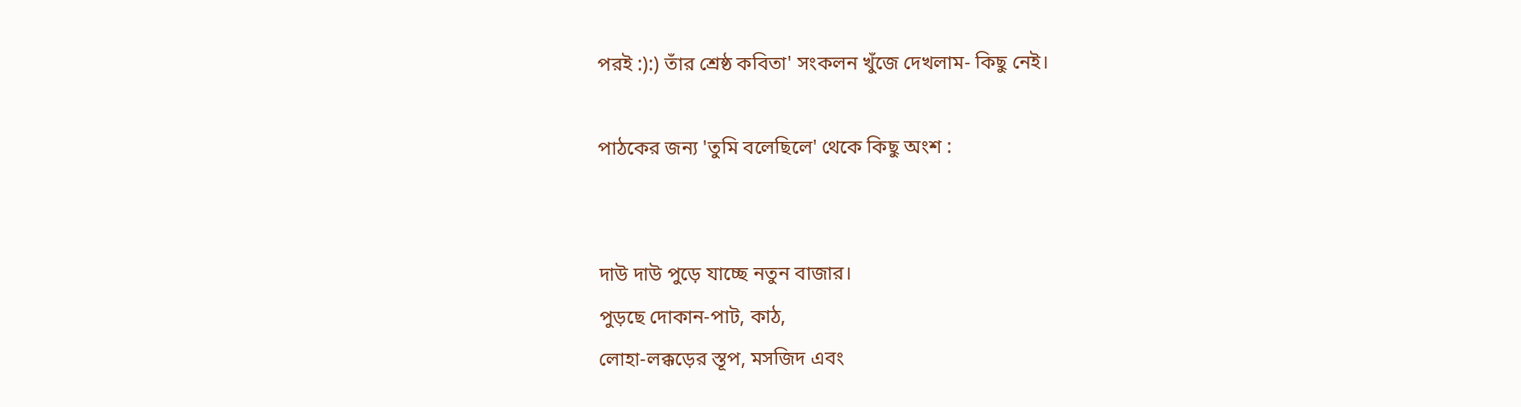পরই :):) তাঁর শ্রেষ্ঠ কবিতা' সংকলন খুঁজে দেখলাম- কিছু নেই।

পাঠকের জন্য 'তুমি বলেছিলে' থেকে কিছু অংশ :


দাউ দাউ পুড়ে যাচ্ছে নতুন বাজার।
পুড়ছে দোকান-পাট, কাঠ,
লোহা-লক্কড়ের স্তূপ, মসজিদ এবং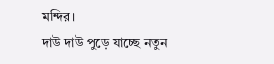মন্দির।
দাউ দাউ পুড়ে যাচ্ছে নতুন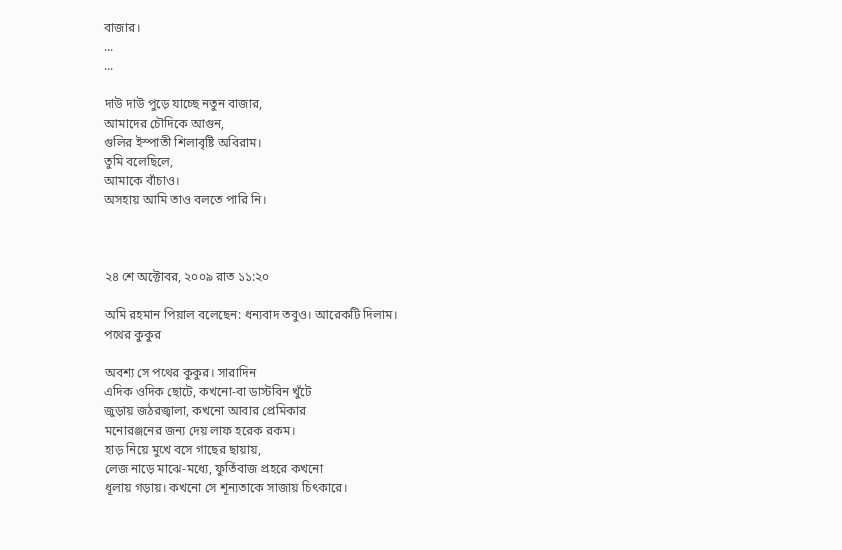বাজার।
...
...

দাউ দাউ পুড়ে যাচ্ছে নতুন বাজার,
আমাদের চৌদিকে আগুন,
গুলির ইস্পাতী শিলাবৃষ্টি অবিরাম।
তুমি বলেছিলে,
আমাকে বাঁচাও।
অসহায় আমি তাও বলতে পারি নি।



২৪ শে অক্টোবর, ২০০৯ রাত ১১:২০

অমি রহমান পিয়াল বলেছেন: ধন্যবাদ তবুও। আরেকটি দিলাম।
পথের কুকুর

অবশ্য সে পথের কুকুর। সারাদিন
এদিক ওদিক ছোটে, কখনো-বা ডাস্টবিন খুঁটে
জুড়ায় জঠরজ্বালা, কখনো আবার প্রেমিকার
মনোরঞ্জনের জন্য দেয় লাফ হরেক রকম।
হাড় নিয়ে মুখে বসে গাছের ছায়ায়,
লেজ নাড়ে মাঝে-মধ্যে, ফুর্তিবাজ প্রহরে কখনো
ধূলায় গড়ায়। কখনো সে শূন্যতাকে সাজায় চিৎকারে।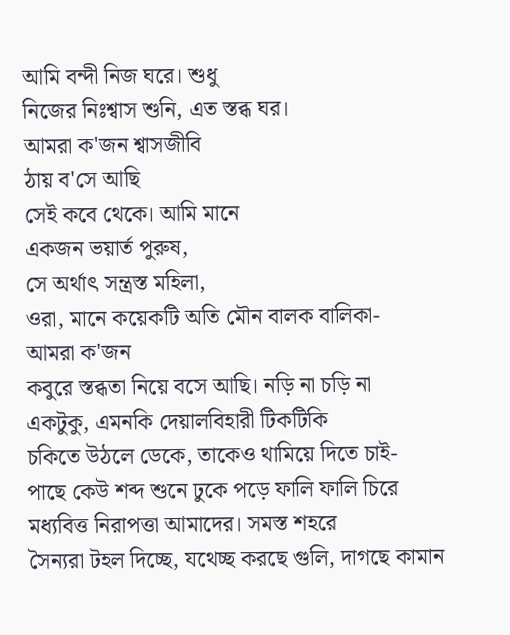আমি বন্দী নিজ ঘরে। শুধু
নিজের নিঃশ্বাস শুনি, এত স্তব্ধ ঘর।
আমরা ক'জন শ্বাসজীবি
ঠায় ব'সে আছি
সেই কবে থেকে। আমি মানে
একজন ভয়ার্ত পুরুষ,
সে অর্থাৎ সন্ত্রস্ত মহিলা,
ওরা, মানে কয়েকটি অতি মৌন বালক বালিকা-
আমরা ক'জন
কবুরে স্তব্ধতা নিয়ে বসে আছি। নড়ি না চড়ি না
একটুকু, এমনকি দেয়ালবিহারী টিকটিকি
চকিতে উঠলে ডেকে, তাকেও থামিয়ে দিতে চাই-
পাছে কেউ শব্দ শুনে ঢুকে পড়ে ফালি ফালি চিরে
মধ্যবিত্ত নিরাপত্তা আমাদের। সমস্ত শহরে
সৈন্যরা টহল দিচ্ছে, যথেচ্ছ করছে গুলি, দাগছে কামান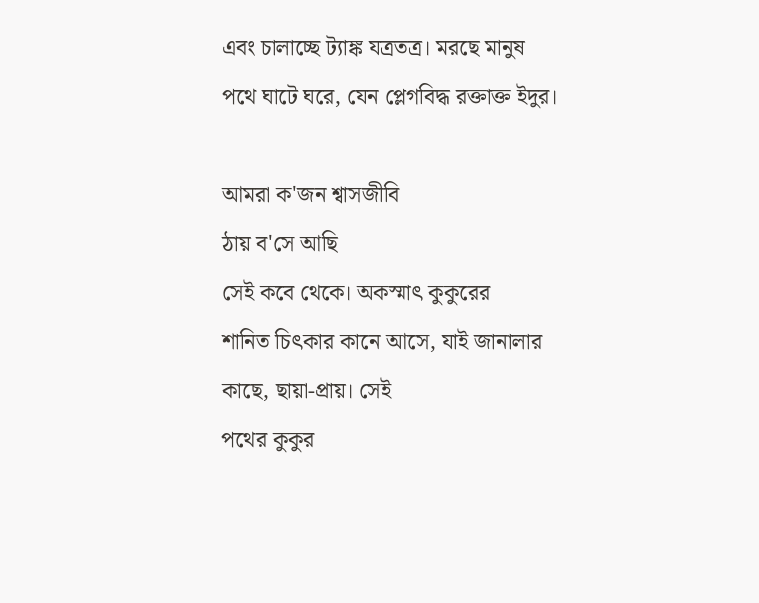এবং চালাচ্ছে ট্যাঙ্ক যত্রতত্র। মরছে মানুষ
পথে ঘাটে ঘরে, যেন প্লেগবিদ্ধ রক্তাক্ত ইদুর।

আমরা ক'জন শ্বাসজীবি
ঠায় ব'সে আছি
সেই কবে থেকে। অকস্মাৎ কুকুরের
শানিত চিৎকার কানে আসে, যাই জানালার কাছে, ছায়া-প্রায়। সেই
পথের কুকুর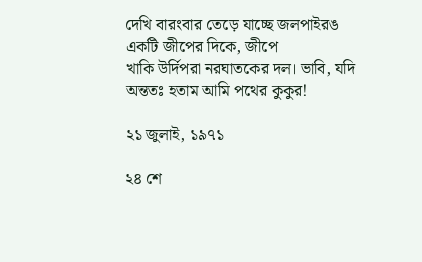দেখি বারংবার তেড়ে যাচ্ছে জলপাইরঙ
একটি জীপের দিকে, জীপে
খাকি উর্দিপরা নরঘাতকের দল। ভাবি, যদি
অন্ততঃ হতাম আমি পথের কুকুর!

২১ জুলাই, ১৯৭১

২৪ শে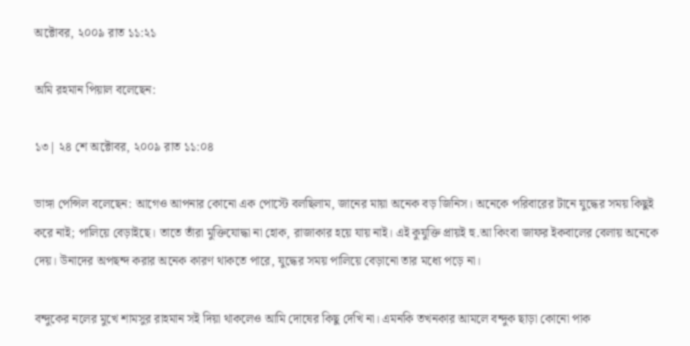অক্টোবর, ২০০৯ রাত ১১:২১

অমি রহমান পিয়াল বলেছেন:

১৩| ২৪ শে অক্টোবর, ২০০৯ রাত ১১:০৪

ভাঙ্গা পেন্সিল বলেছেন: আগেও আপনার কোনো এক পোস্টে বলছিলাম, জানের মায়া অনেক বড় জিনিস। অনেকে পরিবারের টানে যুদ্ধের সময় কিছুই করে নাই; পালিয়ে বেড়াইছে। তাতে তাঁরা মুক্তিযোদ্ধা না হোক, রাজাকার হয়ে যায় নাই। এই কুযুক্তি প্রায়ই হু.আ কিংবা জাফর ইকবালের বেলায় অনেকে দেয়। উনাদের অপছন্দ করার অনেক কারণ থাকতে পারে, যুদ্ধের সময় পালিয়ে বেড়ানো তার মধ্যে পড়ে না।

বন্দুকের নলের মুখে শামসুর রাহমান সই দিয়া থাকলেও আমি দোষের কিছু দেখি না। এমনকি তখনকার আমলে বন্দুক ছাড়া কোনো পাক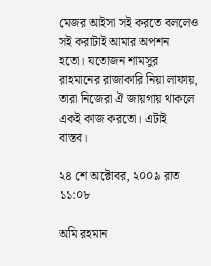মেজর আইসা সই করতে বললেও সই করাটাই আমার অপশন হতো। যতোজন শামসুর রাহমানের রাজাকারি নিয়া লাফায়, তারা নিজেরা ঐ জায়গায় থাকলে একই কাজ করতো। এটাই বাস্তব।

২৪ শে অক্টোবর, ২০০৯ রাত ১১:০৮

অমি রহমান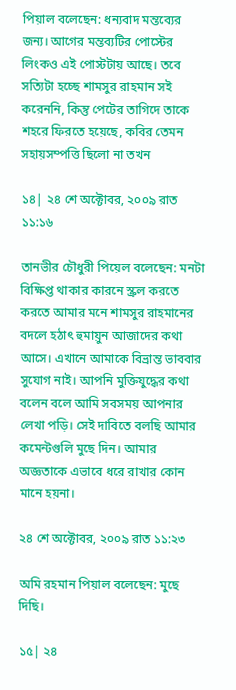পিয়াল বলেছেন: ধন্যবাদ মন্তব্যের জন্য। আগের মন্তব্যটির পোস্টের লিংকও এই পোস্টটায় আছে। তবে সত্যিটা হচ্ছে শামসুর রাহমান সই করেননি, কিন্তু পেটের তাগিদে তাকে শহরে ফিরতে হয়েছে, কবির তেমন সহায়সম্পত্তি ছিলো না তখন

১৪| ২৪ শে অক্টোবর, ২০০৯ রাত ১১:১৬

তানভীর চৌধুরী পিয়েল বলেছেন: মনটা বিক্ষিপ্ত থাকার কারনে স্ক্রল করতে করতে আমার মনে শামসুর রাহমানের বদলে হঠাৎ হুমায়ুন আজাদের কথা আসে। এখানে আমাকে বিভ্রান্ত ভাববার সুযোগ নাই। আপনি মুক্তিযুদ্ধের কথা বলেন বলে আমি সবসময় আপনার লেখা পড়ি। সেই দাবিতে বলছি আমার কমেন্টগুলি মুছে দিন। আমার অজ্ঞতাকে এভাবে ধরে রাখার কোন মানে হয়না।

২৪ শে অক্টোবর, ২০০৯ রাত ১১:২৩

অমি রহমান পিয়াল বলেছেন: মুছে দিছি।

১৫| ২৪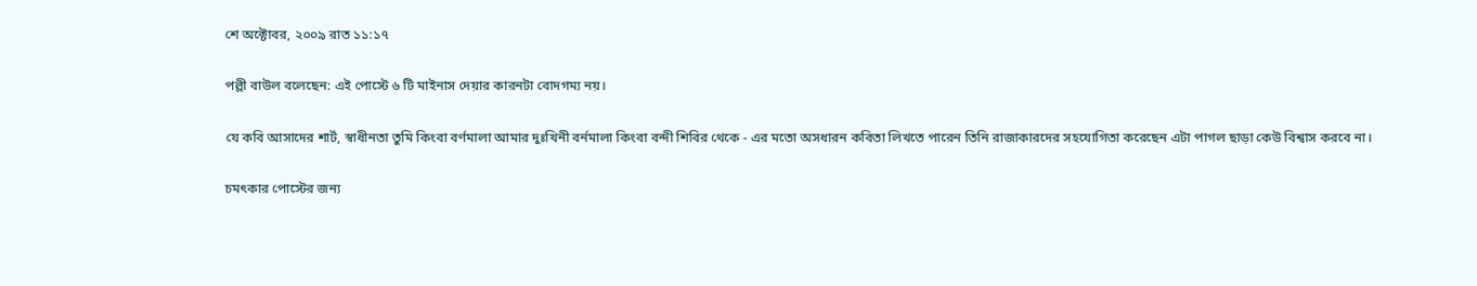শে অক্টোবর, ২০০৯ রাত ১১:১৭

পল্লী বাউল বলেছেন: এই পোস্টে ৬ টি মাইনাস দেয়ার কারনটা বোদগম্য নয়।

যে কবি আসাদের শার্ট, স্বাধীনতা তুমি কিংবা বর্ণমালা আমার দুঃখিনী বর্নমালা কিংবা বন্দী শিবির থেকে - এর মতো অসধারন কবিতা লিখতে পারেন তিনি রাজাকারদের সহযোগিতা করেছেন এটা পাগল ছাড়া কেউ বিশ্বাস করবে না।

চমৎকার পোস্টের জন্য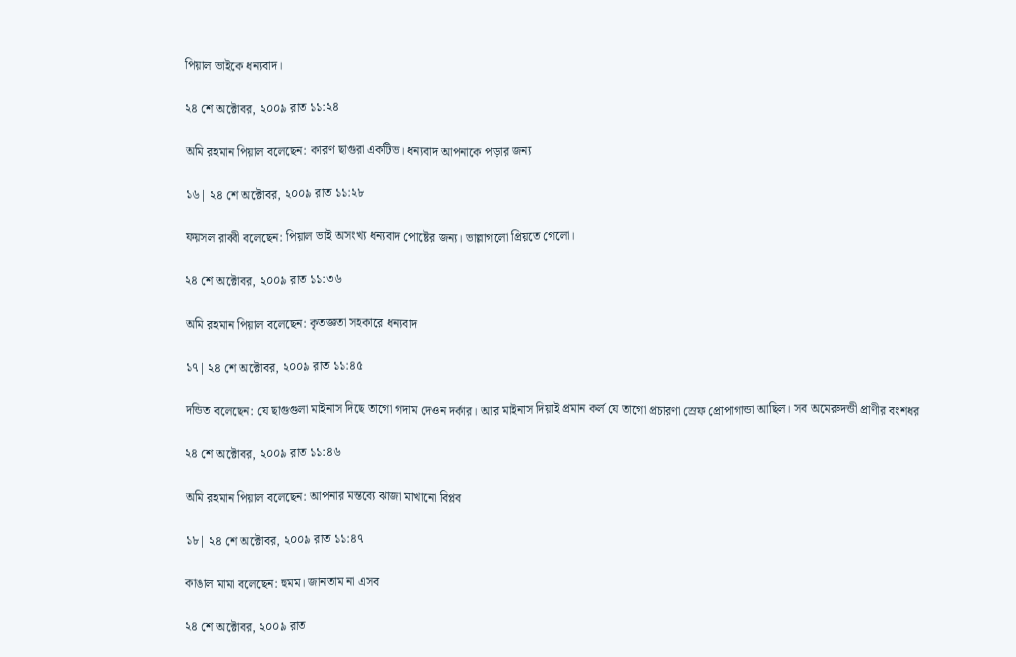পিয়াল ভাইকে ধন্যবাদ।

২৪ শে অক্টোবর, ২০০৯ রাত ১১:২৪

অমি রহমান পিয়াল বলেছেন: কারণ ছাগুরা একটিভ। ধন্যবাদ আপনাকে পড়ার জন্য

১৬| ২৪ শে অক্টোবর, ২০০৯ রাত ১১:২৮

ফয়সল রাব্বী বলেছেন: পিয়াল ভাই অসংখ্য ধন্যবাদ পোষ্টের জন্য। ভাল্লাগলো প্রিয়তে গেলো।

২৪ শে অক্টোবর, ২০০৯ রাত ১১:৩৬

অমি রহমান পিয়াল বলেছেন: কৃতজ্ঞতা সহকারে ধন্যবাদ

১৭| ২৪ শে অক্টোবর, ২০০৯ রাত ১১:৪৫

দন্ডিত বলেছেন: যে ছাগুগুলা মাইনাস দিছে তাগো গদাম দেওন দর্কার। আর মাইনাস দিয়াই প্রমান কর্ল যে তাগো প্রচারণা স্রেফ প্রোপাগান্ডা আছিল। সব অমেরুদন্ডী প্রাণীর বংশধর

২৪ শে অক্টোবর, ২০০৯ রাত ১১:৪৬

অমি রহমান পিয়াল বলেছেন: আপনার মন্তব্যে ঝাজা মাখানো বিপ্লব

১৮| ২৪ শে অক্টোবর, ২০০৯ রাত ১১:৪৭

কাঙাল মামা বলেছেন: হুমম। জানতাম না এসব

২৪ শে অক্টোবর, ২০০৯ রাত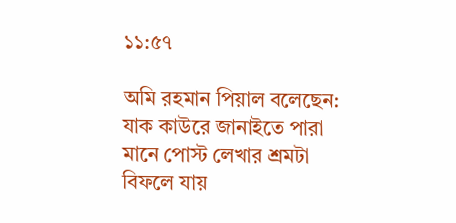১১:৫৭

অমি রহমান পিয়াল বলেছেন: যাক কাউরে জানাইতে পারা মানে পোস্ট লেখার শ্রমটা বিফলে যায়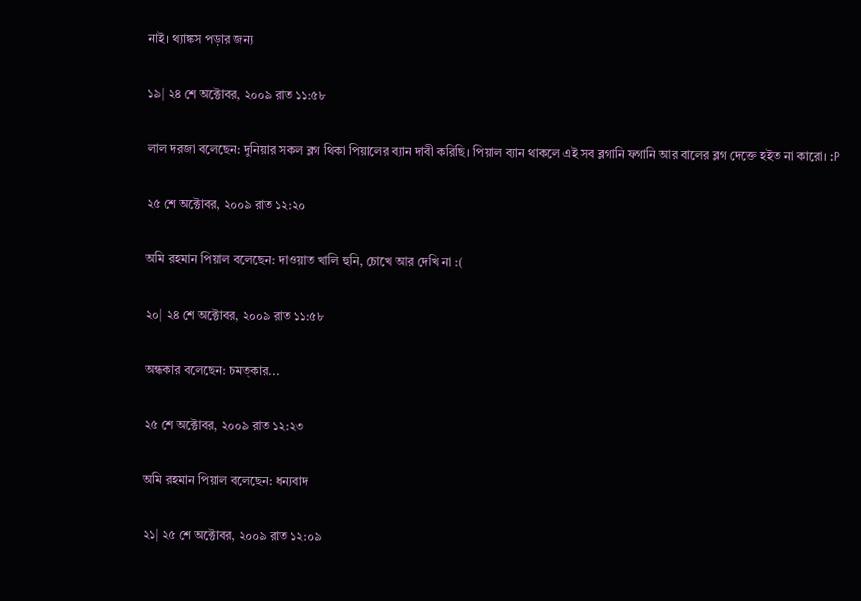নাই। থ্যাঙ্কস পড়ার জন্য

১৯| ২৪ শে অক্টোবর, ২০০৯ রাত ১১:৫৮

লাল দরজা বলেছেন: দুনিয়ার সকল ব্লগ থিকা পিয়ালের ব্যান দাবী করিছি। পিয়াল ব্যান থাকলে এই সব ব্লগানি ফগানি আর বালের ব্লগ দেক্তে হইত না কারো। :P

২৫ শে অক্টোবর, ২০০৯ রাত ১২:২০

অমি রহমান পিয়াল বলেছেন: দাওয়াত খালি হুনি, চোখে আর দেখি না :(

২০| ২৪ শে অক্টোবর, ২০০৯ রাত ১১:৫৮

অন্ধকার বলেছেন: চমত্কার...

২৫ শে অক্টোবর, ২০০৯ রাত ১২:২৩

অমি রহমান পিয়াল বলেছেন: ধন্যবাদ

২১| ২৫ শে অক্টোবর, ২০০৯ রাত ১২:০৯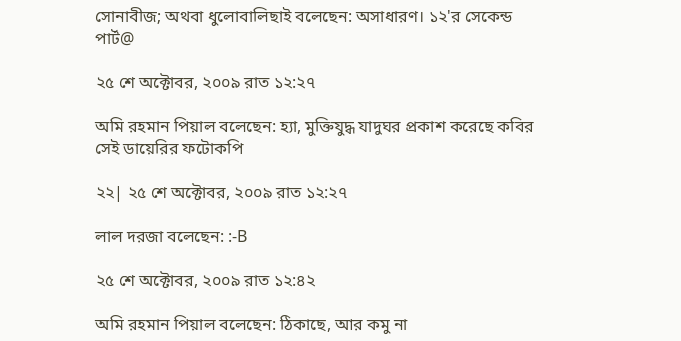সোনাবীজ; অথবা ধুলোবালিছাই বলেছেন: অসাধারণ। ১২'র সেকেন্ড পার্ট@

২৫ শে অক্টোবর, ২০০৯ রাত ১২:২৭

অমি রহমান পিয়াল বলেছেন: হ্যা, মুক্তিযুদ্ধ যাদুঘর প্রকাশ করেছে কবির সেই ডায়েরির ফটোকপি

২২| ২৫ শে অক্টোবর, ২০০৯ রাত ১২:২৭

লাল দরজা বলেছেন: :-B

২৫ শে অক্টোবর, ২০০৯ রাত ১২:৪২

অমি রহমান পিয়াল বলেছেন: ঠিকাছে, আর কমু না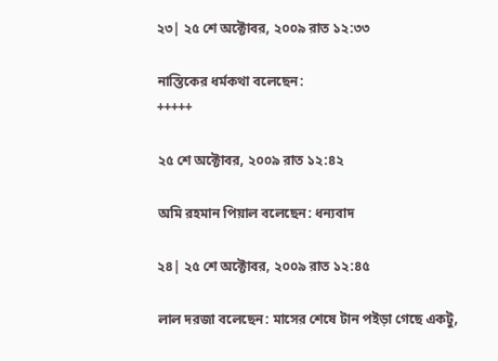২৩| ২৫ শে অক্টোবর, ২০০৯ রাত ১২:৩৩

নাস্তিকের ধর্মকথা বলেছেন:
+++++

২৫ শে অক্টোবর, ২০০৯ রাত ১২:৪২

অমি রহমান পিয়াল বলেছেন: ধন্যবাদ

২৪| ২৫ শে অক্টোবর, ২০০৯ রাত ১২:৪৫

লাল দরজা বলেছেন: মাসের শেষে টান পইড়া গেছে একটু,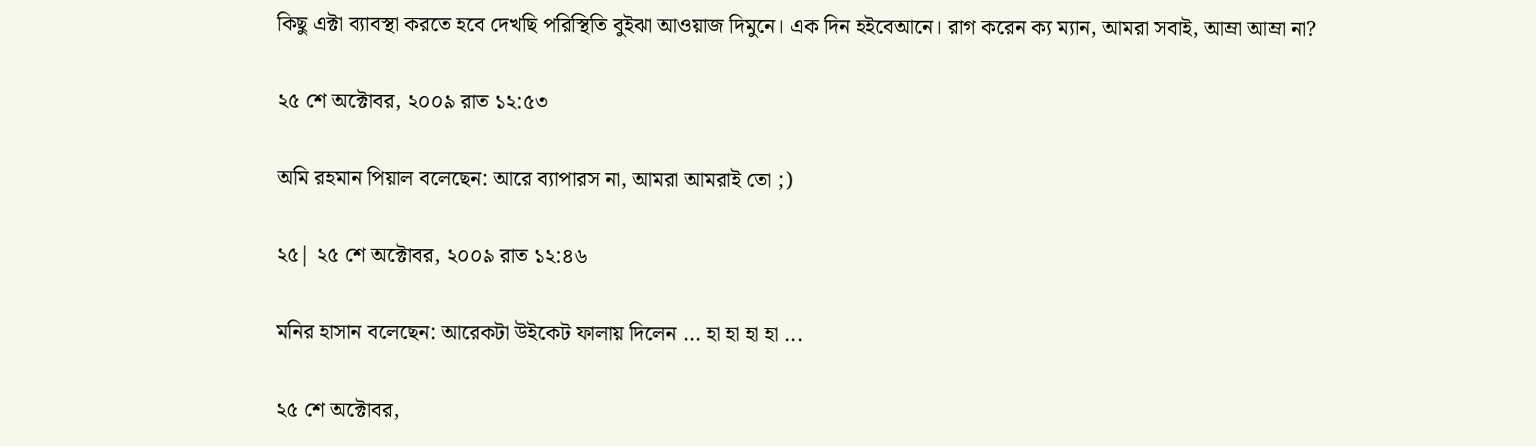কিছু এক্টা ব্যাবস্থা করতে হবে দেখছি পরিস্থিতি বুইঝা আওয়াজ দিমুনে। এক দিন হইবেআনে। রাগ করেন ক্য ম্যান, আমরা সবাই, আম্রা আম্রা না?

২৫ শে অক্টোবর, ২০০৯ রাত ১২:৫৩

অমি রহমান পিয়াল বলেছেন: আরে ব্যাপারস না, আমরা আমরাই তো ;)

২৫| ২৫ শে অক্টোবর, ২০০৯ রাত ১২:৪৬

মনির হাসান বলেছেন: আরেকটা উইকেট ফালায় দিলেন ... হা হা হা হা ...

২৫ শে অক্টোবর,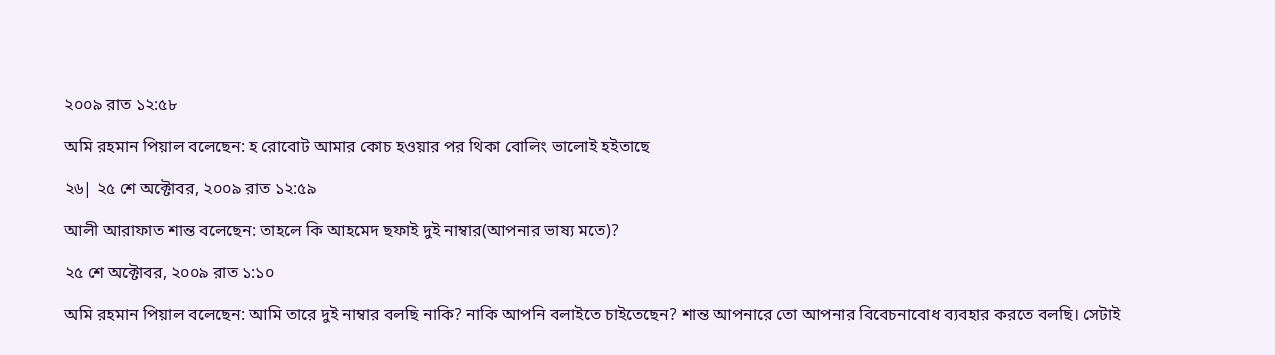২০০৯ রাত ১২:৫৮

অমি রহমান পিয়াল বলেছেন: হ রোবোট আমার কোচ হওয়ার পর থিকা বোলিং ভালোই হইতাছে

২৬| ২৫ শে অক্টোবর, ২০০৯ রাত ১২:৫৯

আলী আরাফাত শান্ত বলেছেন: তাহলে কি আহমেদ ছফাই দুই নাম্বার(আপনার ভাষ্য মতে)?

২৫ শে অক্টোবর, ২০০৯ রাত ১:১০

অমি রহমান পিয়াল বলেছেন: আমি তারে দুই নাম্বার বলছি নাকি? নাকি আপনি বলাইতে চাইতেছেন? শান্ত আপনারে তো আপনার বিবেচনাবোধ ব্যবহার করতে বলছি। সেটাই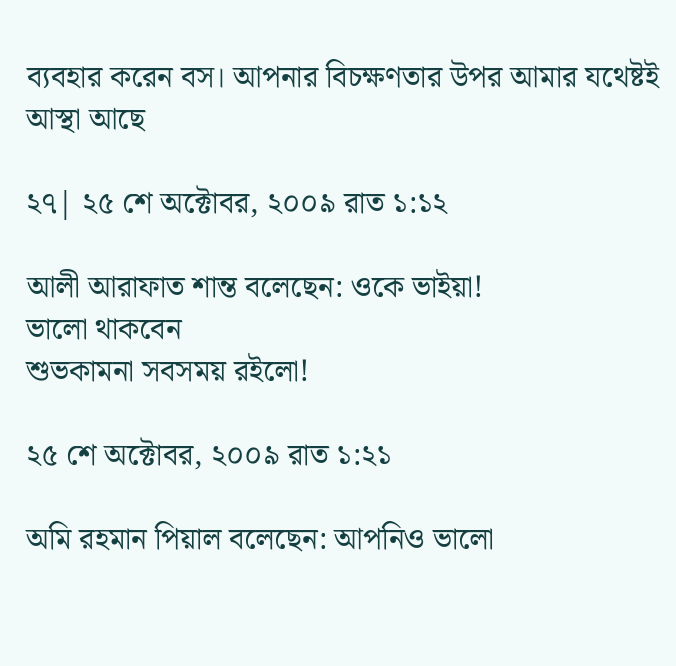ব্যবহার করেন বস। আপনার বিচক্ষণতার উপর আমার যথেষ্টই আস্থা আছে

২৭| ২৫ শে অক্টোবর, ২০০৯ রাত ১:১২

আলী আরাফাত শান্ত বলেছেন: ওকে ভাইয়া!
ভালো থাকবেন
শুভকামনা সবসময় রইলো!

২৫ শে অক্টোবর, ২০০৯ রাত ১:২১

অমি রহমান পিয়াল বলেছেন: আপনিও ভালো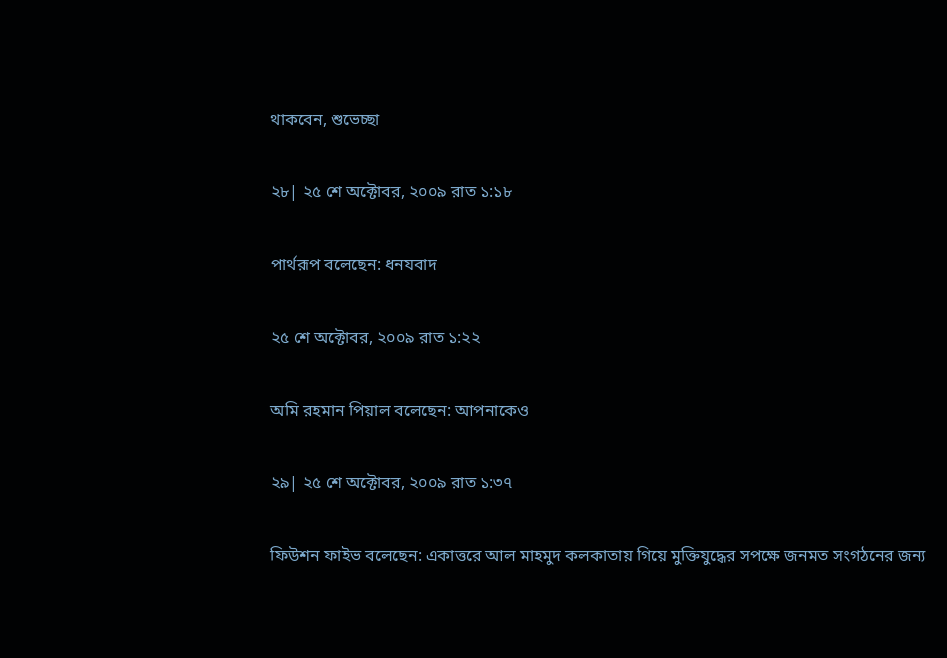থাকবেন, শুভেচ্ছা

২৮| ২৫ শে অক্টোবর, ২০০৯ রাত ১:১৮

পার্থরূপ বলেছেন: ধনযবাদ

২৫ শে অক্টোবর, ২০০৯ রাত ১:২২

অমি রহমান পিয়াল বলেছেন: আপনাকেও

২৯| ২৫ শে অক্টোবর, ২০০৯ রাত ১:৩৭

ফিউশন ফাইভ বলেছেন: একাত্তরে আল মাহমুদ কলকাতায় গিয়ে মুক্তিযুদ্ধের সপক্ষে জনমত সংগঠনের জন্য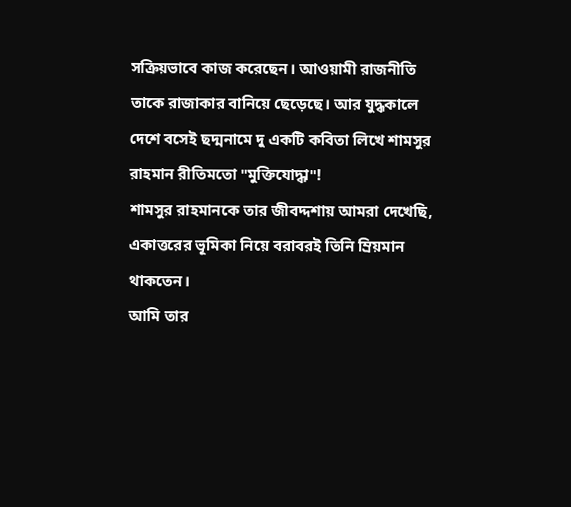সক্রিয়ভাবে কাজ করেছেন। আওয়ামী রাজনীতি তাকে রাজাকার বানিয়ে ছেড়েছে। আর যুদ্ধকালে দেশে বসেই ছদ্মনামে দু একটি কবিতা লিখে শামসুর রাহমান রীতিমতো "মুক্তিযোদ্ধা"!
শামসুর রাহমানকে তার জীবদ্দশায় আমরা দেখেছি, একাত্তরের ভূমিকা নিয়ে বরাবরই তিনি ম্রিয়মান থাকতেন।
আমি তার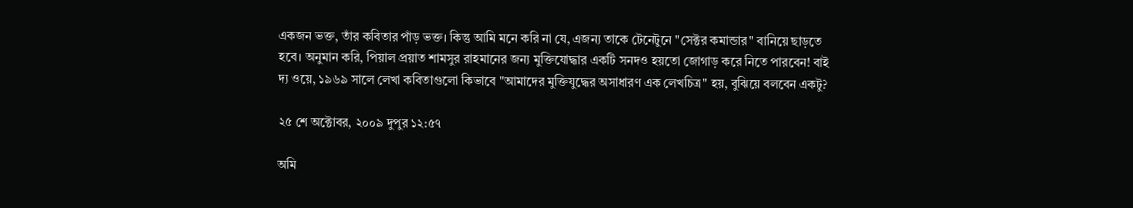একজন ভক্ত, তাঁর কবিতার পাঁড় ভক্ত। কিন্তু আমি মনে করি না যে, এজন্য তাকে টেনেটুনে "সেক্টর কমান্ডার" বানিয়ে ছাড়তে হবে। অনুমান করি, পিয়াল প্রয়াত শামসুর রাহমানের জন্য মুক্তিযোদ্ধার একটি সনদও হয়তো জোগাড় করে নিতে পারবেন! বাই দ্য ওয়ে, ১৯৬৯ সালে লেখা কবিতাগুলো কিভাবে "আমাদের মুক্তিযুদ্ধের অসাধারণ এক লেখচিত্র" হয়, বুঝিয়ে বলবেন একটু?

২৫ শে অক্টোবর, ২০০৯ দুপুর ১২:৫৭

অমি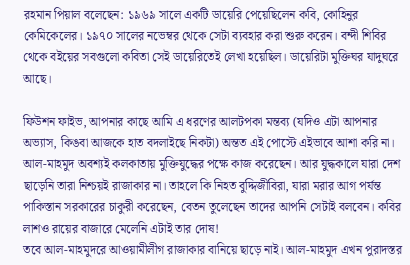রহমান পিয়াল বলেছেন: ১৯৬৯ সালে একটি ডায়েরি পেয়েছিলেন কবি, কোহিনুর কেমিকেলের। ১৯৭০ সালের নভেম্বর থেকে সেটা ব্যবহার করা শুরু করেন। বন্দী শিবির থেকে বইয়ের সবগুলো কবিতা সেই ডায়েরিতেই লেখা হয়েছিল। ডায়েরিটা মুক্তিঘর যাদুঘরে আছে।

ফিউশন ফাইভ, আপনার কাছে আমি এ ধরণের আলটপকা মন্তব্য (যদিও এটা আপনার অভ্যাস, কিঙবা আজকে হাত বদলাইছে নিকটা) অন্তত এই পোস্টে এইভাবে আশা করি না। আল-মাহমুদ অবশ্যই কলকাতায় মুক্তিযুদ্ধের পক্ষে কাজ করেছেন। আর যুদ্ধকালে যারা দেশ ছাড়েনি তারা নিশ্চয়ই রাজাকার না। তাহলে কি নিহত বুদ্দিজীবিরা, যারা মরার আগ পর্যন্ত পাকিস্তান সরকারের চাকুরী করেছেন, বেতন তুলেছেন তাদের আপনি সেটাই বলবেন। কবির লাশও রায়ের বাজারে মেলেনি এটাই তার দোষ!
তবে আল-মাহমুদরে আওয়ামীলীগ রাজাকার বানিয়ে ছাড়ে নাই। আল-মাহমুদ এখন পুরাদস্তর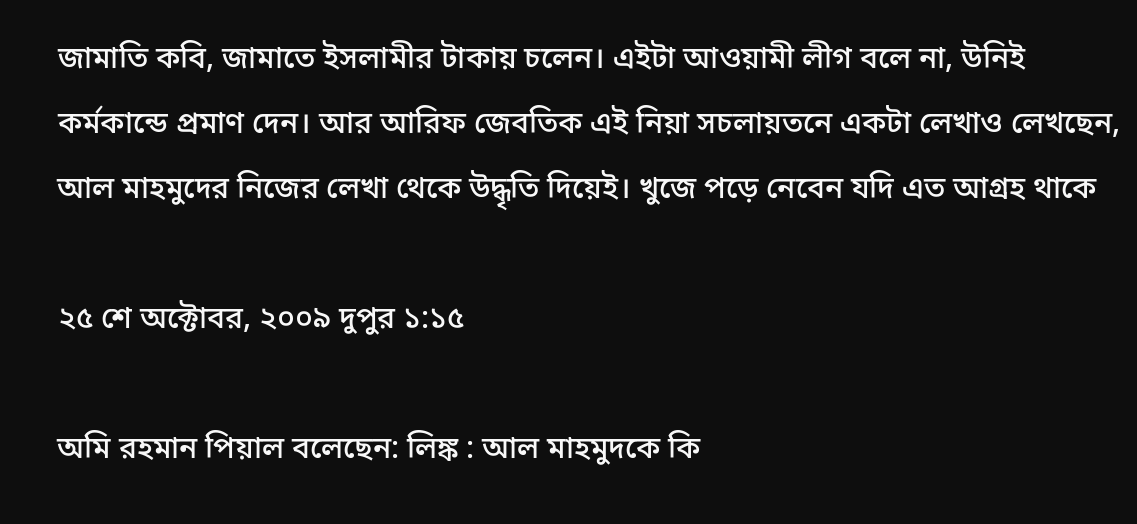জামাতি কবি, জামাতে ইসলামীর টাকায় চলেন। এইটা আওয়ামী লীগ বলে না, উনিই কর্মকান্ডে প্রমাণ দেন। আর আরিফ জেবতিক এই নিয়া সচলায়তনে একটা লেখাও লেখছেন, আল মাহমুদের নিজের লেখা থেকে উদ্ধৃতি দিয়েই। খুজে পড়ে নেবেন যদি এত আগ্রহ থাকে

২৫ শে অক্টোবর, ২০০৯ দুপুর ১:১৫

অমি রহমান পিয়াল বলেছেন: লিঙ্ক : আল মাহমুদকে কি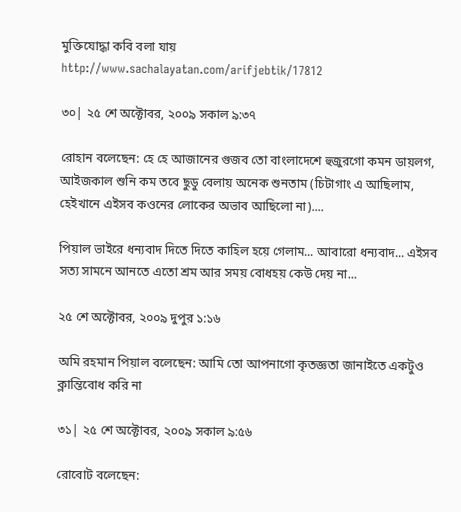মুক্তিযোদ্ধা কবি বলা যায়
http://www.sachalayatan.com/arifjebtik/17812

৩০| ২৫ শে অক্টোবর, ২০০৯ সকাল ৯:৩৭

রোহান বলেছেন: হে হে আজানের গুজব তো বাংলাদেশে হুজুরগো কমন ডায়লগ, আইজকাল শুনি কম তবে ছুডু বেলায় অনেক শুনতাম (চিটাগাং এ আছিলাম, হেইখানে এইসব কওনের লোকের অভাব আছিলো না)....

পিয়াল ভাইরে ধন্যবাদ দিতে দিতে কাহিল হয়ে গেলাম... আবারো ধন্যবাদ... এইসব সত্য সামনে আনতে এতো শ্রম আর সময় বোধহয় কেউ দেয় না...

২৫ শে অক্টোবর, ২০০৯ দুপুর ১:১৬

অমি রহমান পিয়াল বলেছেন: আমি তো আপনাগো কৃতজ্ঞতা জানাইতে একটুও ক্লান্তিবোধ করি না

৩১| ২৫ শে অক্টোবর, ২০০৯ সকাল ৯:৫৬

রোবোট বলেছেন: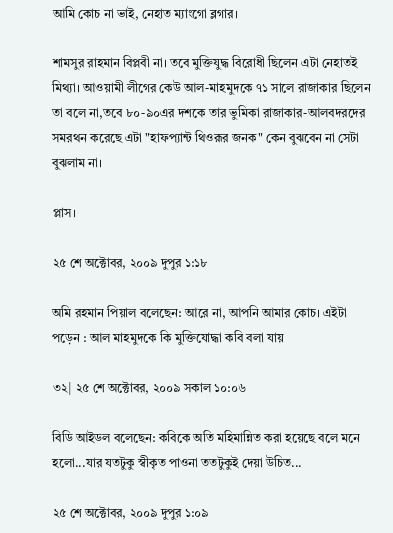আমি কোচ না ভাই, নেহাত ম্যাংগো ব্লগার।

শামসুর রাহমান বিপ্লবী না। তবে মুক্তিযুদ্ধ বিরোধী ছিলেন এটা নেহাতই মিথ্যা। আওয়ামী লীগের কেউ আল-মাহমুদকে ৭১ সালে রাজাকার ছিলেন তা বলে না,তবে ৮০-৯০এর দশকে তার ভুমিকা রাজাকার-আলবদরদের সমরথন করেছে এটা "হাফপ্যান্ট থিওরূর জনক" কেন বুঝবেন না সেটা বুঝলাম না।

প্লাস।

২৫ শে অক্টোবর, ২০০৯ দুপুর ১:১৮

অমি রহমান পিয়াল বলেছেন: আরে না, আপনি আমার কোচ। এইটা পড়েন : আল মাহমুদকে কি মুক্তিযোদ্ধা কবি বলা যায়

৩২| ২৫ শে অক্টোবর, ২০০৯ সকাল ১০:০৬

বিডি আইডল বলেছেন: কবিকে অতি মহিমান্নিত করা হয়েছে বলে মনে হলো...যার যতটুকু স্বীকৃত পাওনা ততটুকুই দেয়া উচিত...

২৫ শে অক্টোবর, ২০০৯ দুপুর ১:০৯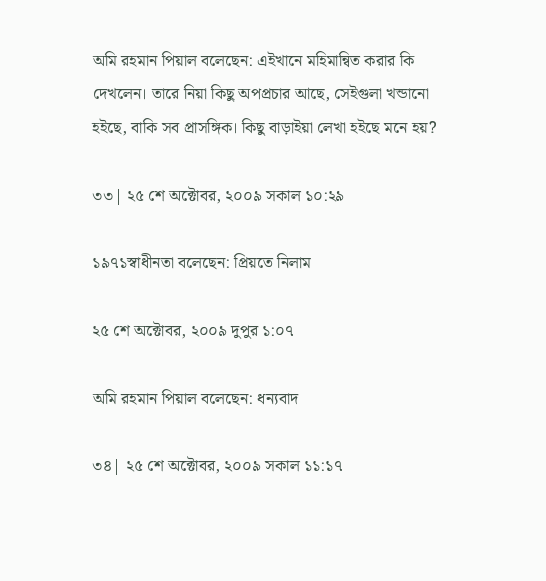অমি রহমান পিয়াল বলেছেন: এইখানে মহিমান্বিত করার কি দেখলেন। তারে নিয়া কিছু অপপ্রচার আছে, সেইগুলা খন্ডানো হইছে, বাকি সব প্রাসঙ্গিক। কিছু বাড়াইয়া লেখা হইছে মনে হয়?

৩৩| ২৫ শে অক্টোবর, ২০০৯ সকাল ১০:২৯

১৯৭১স্বাধীনতা বলেছেন: প্রিয়তে নিলাম

২৫ শে অক্টোবর, ২০০৯ দুপুর ১:০৭

অমি রহমান পিয়াল বলেছেন: ধন্যবাদ

৩৪| ২৫ শে অক্টোবর, ২০০৯ সকাল ১১:১৭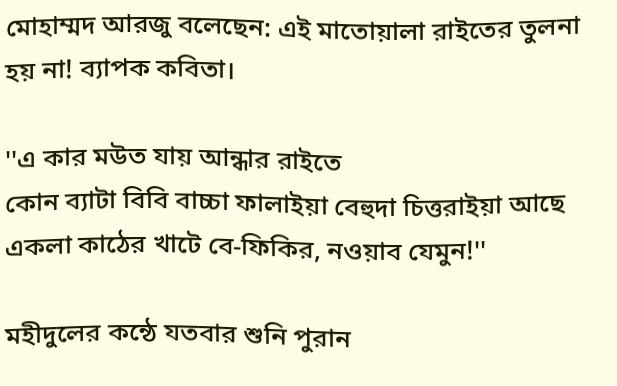মোহাম্মদ আরজু বলেছেন: এই মাতোয়ালা রাইতের তুলনা হয় না! ব্যাপক কবিতা।

''এ কার মউত যায় আন্ধার রাইতে
কোন ব্যাটা বিবি বাচ্চা ফালাইয়া বেহুদা চিত্তরাইয়া আছে
একলা কাঠের খাটে বে-ফিকির, নওয়াব যেমুন!''

মহীদুলের কন্ঠে যতবার শুনি পুরান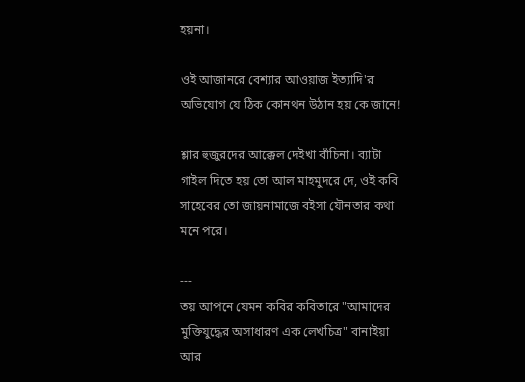হয়না।

ওই আজানরে বেশ্যার আওয়াজ ইত্যাদি'র অভিযোগ যে ঠিক কোনথন উঠান হয় কে জানে!

শ্লার হুজুরদের আক্কেল দেইখা বাঁচিনা। ব্যাটা গাইল দিতে হয় তো আল মাহমুদরে দে, ওই কবি সাহেবের তো জায়নামাজে বইসা যৌনতার কথা মনে পরে।

---
তয় আপনে যেমন কবির কবিতারে "আমাদের মুক্তিযুদ্ধের অসাধারণ এক লেখচিত্র" বানাইয়া আর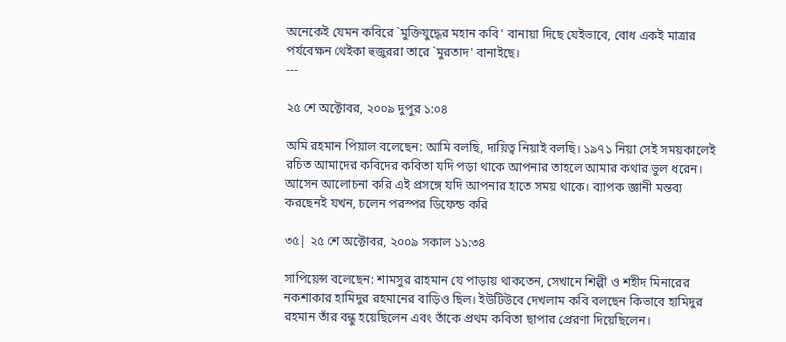অনেকেই যেমন কবিরে `মুক্তিযুদ্ধের মহান কবি' বানায়া দিছে যেইভাবে, বোধ একই মাত্রার পর্যবেক্ষন থেইকা হুজুররা তারে `মুরতাদ' বানাইছে।
---

২৫ শে অক্টোবর, ২০০৯ দুপুর ১:০৪

অমি রহমান পিয়াল বলেছেন: আমি বলছি, দায়িত্ব নিয়াই বলছি। ১৯৭১ নিয়া সেই সময়কালেই রচিত আমাদের কবিদের কবিতা যদি পড়া থাকে আপনার তাহলে আমার কথার ভুল ধরেন। আসেন আলোচনা করি এই প্রসঙ্গে যদি আপনার হাতে সময় থাকে। ব্যাপক জ্ঞানী মন্তব্য করছেনই যখন, চলেন পরস্পর ডিফেন্ড করি

৩৫| ২৫ শে অক্টোবর, ২০০৯ সকাল ১১:৩৪

সাপিয়েন্স বলেছেন: শামসুর রাহমান যে পাড়ায় থাকতেন, সেখানে শিল্পী ও শহীদ মিনারের নকশাকার হামিদুর রহমানের বাড়িও ছিল। ইউটিউবে দেখলাম কবি বলছেন কিভাবে হামিদুর রহমান তাঁর বন্ধু হয়েছিলেন এবং তাঁকে প্রথম কবিতা ছাপার প্রেরণা দিয়েছিলেন।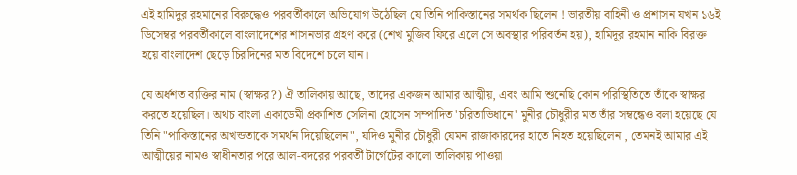এই হামিদুর রহমানের বিরুদ্ধেও পরবর্তীকালে অভিযোগ উঠেছিল যে তিনি পাকিস্তানের সমর্থক ছিলেন ! ভারতীয় বাহিনী ও প্রশাসন যখন ১৬ই ডিসেম্বর পরবর্তীকালে বাংলাদেশের শাসনভার গ্রহণ করে (শেখ মুজিব ফিরে এলে সে অবস্থার পরিবর্তন হয়), হামিদূর রহমান নাকি বিরক্ত হয়ে বাংলাদেশ ছেড়ে চিরদিনের মত বিদেশে চলে যান।

যে অর্ধশত ব্যক্তির নাম (স্বাক্ষর?) ঐ তালিকায় আছে, তাদের একজন আমার আত্মীয়, এবং আমি শুনেছি কোন পরিস্থিতিতে তাঁকে স্বাক্ষর করতে হয়েছিল। অথচ বাংলা একাডেমী প্রকাশিত সেলিনা হোসেন সম্পাদিত 'চরিতাভিধানে' মুনীর চৌধুরীর মত তাঁর সম্বন্ধেও বলা হয়েছে যে তিনি "পাকিস্তানের অখন্ডতাকে সমর্থন দিয়েছিলেন", যদিও মুনীর চৌধুরী যেমন রাজাকারদের হাতে নিহত হয়েছিলেন , তেমনই আমার এই আত্মীয়ের নামও স্বাধীনতার পরে আল-বদরের পরবর্তী টার্গেটের কালো তালিকায় পাওয়া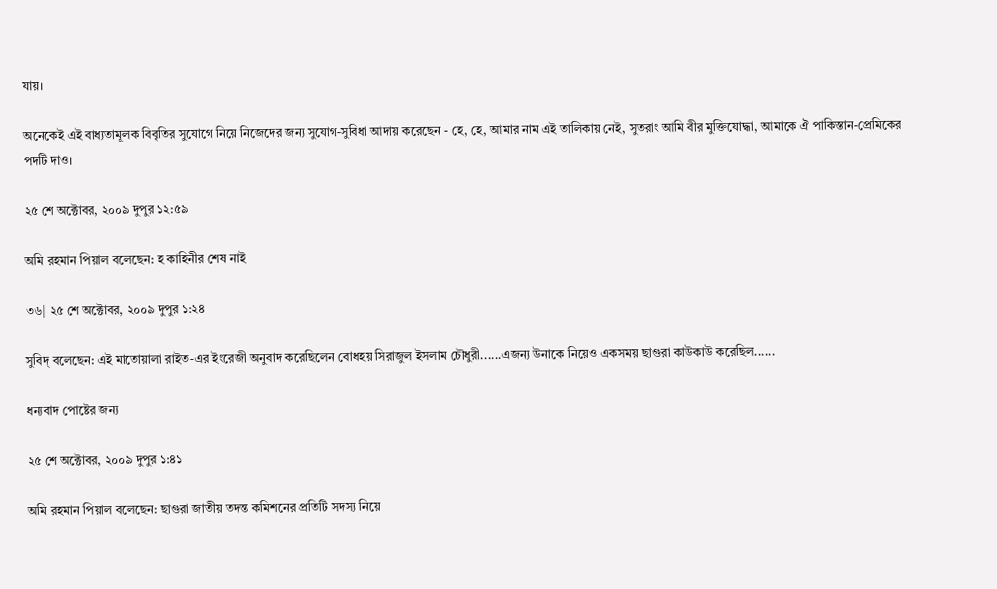যায়।

অনেকেই এই বাধ্যতামূলক বিবৃতির সুযোগে নিয়ে নিজেদের জন্য সুযোগ-সুবিধা আদায় করেছেন - হে, হে, আমার নাম এই তালিকায় নেই, সুতরাং আমি বীর মুক্তিযোদ্ধা, আমাকে ঐ পাকিস্তান-প্রেমিকের পদটি দাও।

২৫ শে অক্টোবর, ২০০৯ দুপুর ১২:৫৯

অমি রহমান পিয়াল বলেছেন: হ কাহিনীর শেষ নাই

৩৬| ২৫ শে অক্টোবর, ২০০৯ দুপুর ১:২৪

সুবিদ্ বলেছেন: এই মাতোয়ালা রাইত-এর ইংরেজী অনুবাদ করেছিলেন বোধহয় সিরাজুল ইসলাম চৌধুরী......এজন্য উনাকে নিয়েও একসময় ছাগুরা কাউকাউ করেছিল......

ধন্যবাদ পোষ্টের জন্য

২৫ শে অক্টোবর, ২০০৯ দুপুর ১:৪১

অমি রহমান পিয়াল বলেছেন: ছাগুরা জাতীয় তদন্ত কমিশনের প্রতিটি সদস্য নিয়ে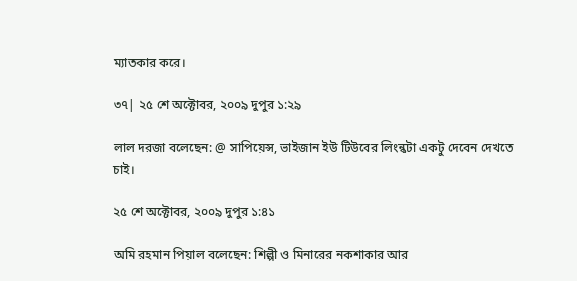ম্যাতকার করে।

৩৭| ২৫ শে অক্টোবর, ২০০৯ দুপুর ১:২৯

লাল দরজা বলেছেন: @ সাপিয়েন্স, ভাইজান ইউ টিউবের লিংন্কটা একটু দেবেন দেখতে চাই।

২৫ শে অক্টোবর, ২০০৯ দুপুর ১:৪১

অমি রহমান পিয়াল বলেছেন: শিল্পী ও মিনারের নকশাকার আর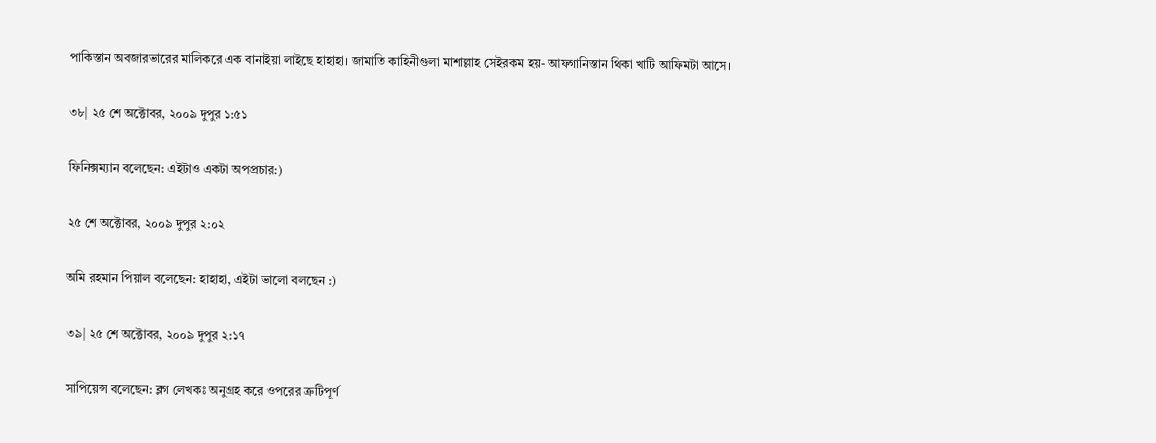পাকিস্তান অবজারভারের মালিকরে এক বানাইয়া লাইছে হাহাহা। জামাতি কাহিনীগুলা মাশাল্লাহ সেইরকম হয়- আফগানিস্তান থিকা খাটি আফিমটা আসে।

৩৮| ২৫ শে অক্টোবর, ২০০৯ দুপুর ১:৫১

ফিনিক্সম্যান বলেছেন: এইটাও একটা অপপ্রচার:)

২৫ শে অক্টোবর, ২০০৯ দুপুর ২:০২

অমি রহমান পিয়াল বলেছেন: হাহাহা, এইটা ভালো বলছেন :)

৩৯| ২৫ শে অক্টোবর, ২০০৯ দুপুর ২:১৭

সাপিয়েন্স বলেছেন: ব্লগ লেখকঃ অনুগ্রহ করে ওপরের ত্রুটিপূর্ণ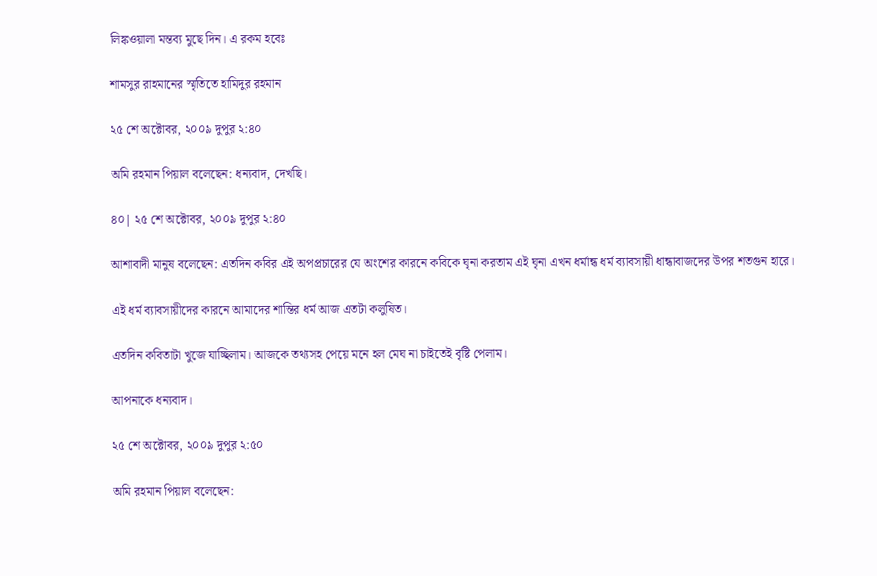লিঙ্কওয়ালা মন্তব্য মুছে দিন। এ রকম হবেঃ

শামসুর রাহমানের স্মৃতিতে হামিদুর রহমান

২৫ শে অক্টোবর, ২০০৯ দুপুর ২:৪০

অমি রহমান পিয়াল বলেছেন: ধন্যবাদ, দেখছি।

৪০| ২৫ শে অক্টোবর, ২০০৯ দুপুর ২:৪০

আশাবাদী মানুষ বলেছেন: এতদিন কবির এই অপপ্রচারের যে অংশের কারনে কবিকে ঘৃনা করতাম এই ঘৃনা এখন ধর্মান্ধ ধর্ম ব্যাবসায়ী ধান্ধাবাজদের উপর শতগুন হারে।

এই ধর্ম ব্যাবসায়ীদের কারনে আমাদের শান্তির ধর্ম আজ এতটা কলুষিত।

এতদিন কবিতাটা খুজে যাচ্ছিলাম। আজকে তথ্যসহ পেয়ে মনে হল মেঘ না চাইতেই বৃষ্টি পেলাম।

আপনাকে ধন্যবাদ।

২৫ শে অক্টোবর, ২০০৯ দুপুর ২:৫০

অমি রহমান পিয়াল বলেছেন: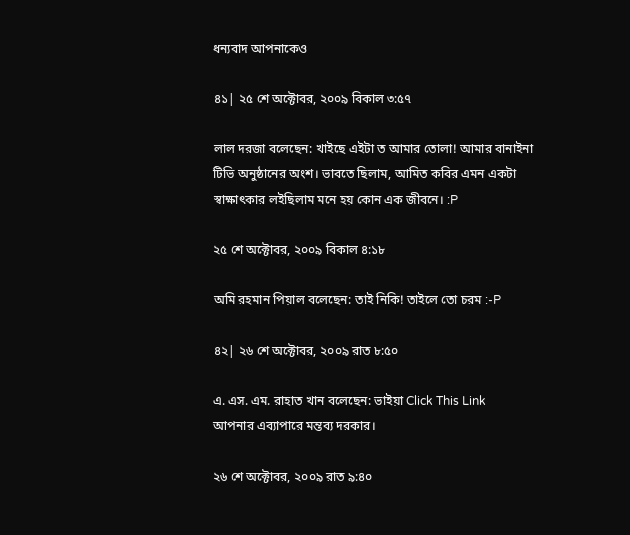ধন্যবাদ আপনাকেও

৪১| ২৫ শে অক্টোবর, ২০০৯ বিকাল ৩:৫৭

লাল দরজা বলেছেন: খাইছে এইটা ত আমার তোলা! আমার বানাইনা টিভি অনুষ্ঠানের অংশ। ভাবতে ছিলাম, আমিত কবির এমন একটা স্বাক্ষাৎকার লইছিলাম মনে হয় কোন এক জীবনে। :P

২৫ শে অক্টোবর, ২০০৯ বিকাল ৪:১৮

অমি রহমান পিয়াল বলেছেন: তাই নিকি! তাইলে তো চরম :-P

৪২| ২৬ শে অক্টোবর, ২০০৯ রাত ৮:৫০

এ. এস. এম. রাহাত খান বলেছেন: ভাইয়া Click This Link
আপনার এব্যাপারে মন্তব্য দরকার।

২৬ শে অক্টোবর, ২০০৯ রাত ৯:৪০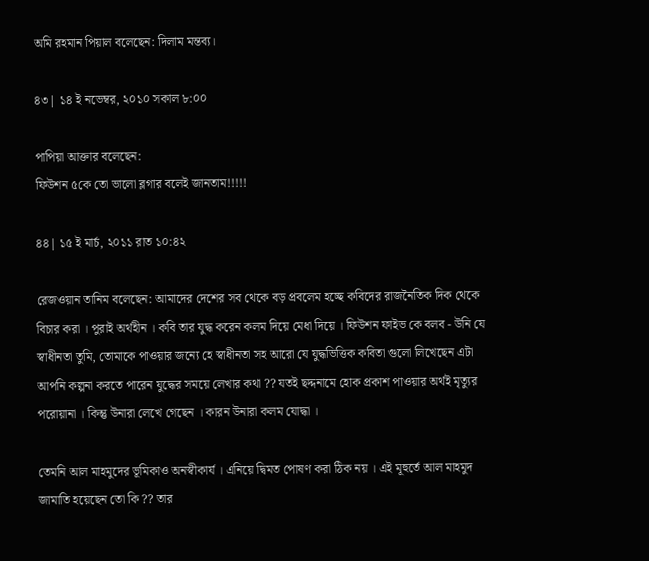অমি রহমান পিয়াল বলেছেন: দিলাম মন্তব্য।

৪৩| ১৪ ই নভেম্বর, ২০১০ সকাল ৮:০০

পাপিয়া আক্তার বলেছেন:
ফিউশন ৫কে তো ভালো ব্লগার বলেই জানতাম!!!!!

৪৪| ১৫ ই মার্চ, ২০১১ রাত ১০:৪২

রেজওয়ান তানিম বলেছেন: আমাদের দেশের সব থেকে বড় প্রবলেম হচ্ছে কবিদের রাজনৈতিক দিক থেকে বিচার করা । পুরাই অর্থহীন । কবি তার যুদ্ধ করেন কলম দিয়ে মেধা দিয়ে । ফিউশন ফাইভ কে বলব - উনি যে স্বাধীনতা তুমি, তোমাকে পাওয়ার জন্যে হে স্বাধীনতা সহ আরো যে যুদ্ধভিত্তিক কবিতা গুলো লিখেছেন এটা আপনি কল্পনা করতে পারেন যুদ্ধের সময়ে লেখার কথা ?? যতই ছদ্দনামে হোক প্রকাশ পাওয়ার অর্থই মৃত্যুর পরোয়ানা । কিন্তু উনারা লেখে গেছেন । কারন উনারা কলম যোদ্ধা ।

তেমনি আল মাহমুদের ভূমিকাও অনস্বীকার্য । এনিয়ে দ্বিমত পোষণ করা ঠিক নয় । এই মূহুর্তে আল মাহমুদ জামাতি হয়েছেন তো কি ?? তার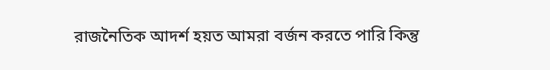রাজনৈতিক আদর্শ হয়ত আমরা বর্জন করতে পারি কিন্তু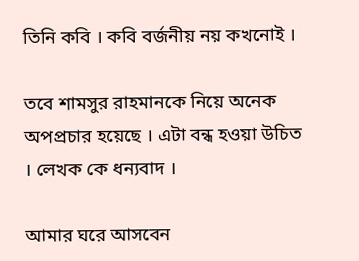তিনি কবি । কবি বর্জনীয় নয় কখনোই ।

তবে শামসুর রাহমানকে নিয়ে অনেক অপপ্রচার হয়েছে । এটা বন্ধ হওয়া উচিত । লেখক কে ধন্যবাদ ।

আমার ঘরে আসবেন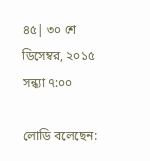৪৫| ৩০ শে ডিসেম্বর, ২০১৫ সন্ধ্যা ৭:০০

লোডি বলেছেন: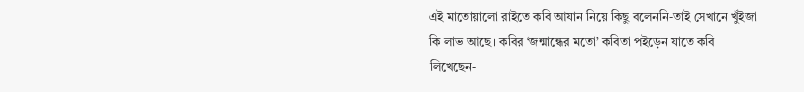এই মাতোয়ালো রাইতে কবি আযান নিয়ে কিছু বলেননি-তাই সেখানে খুঁইজা কি লাভ আছে। কবির ‘জন্মান্ধের মতো’ কবিতা পইড়েন যাতে কবি লিখেছেন-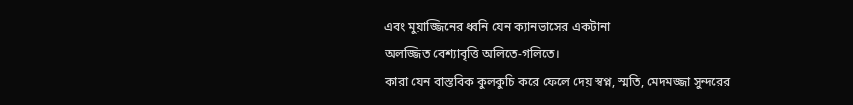এবং মুয়াজ্জিনের ধ্বনি যেন ক্যানভাসের একটানা
অলজ্জিত বেশ্যাবৃত্তি অলিতে-গলিতে।
কারা যেন বাস্তবিক কুলকুচি করে ফেলে দেয় স্বপ্ন, স্মতি, মেদমজ্জা সুন্দরের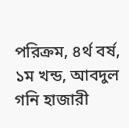পরিক্রম, ৪র্থ বর্ষ, ১ম খন্ড, আবদুল গনি হাজারী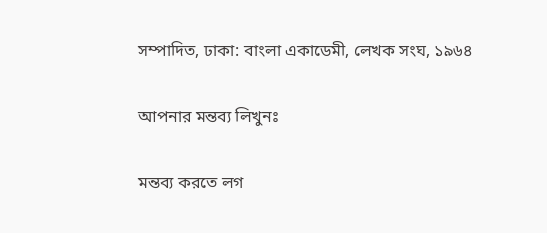সম্পাদিত, ঢাকা: বাংলা একাডেমী, লেখক সংঘ, ১৯৬৪

আপনার মন্তব্য লিখুনঃ

মন্তব্য করতে লগ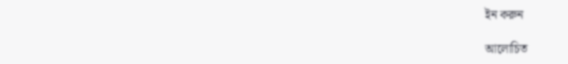ইন করুন

আলোচিত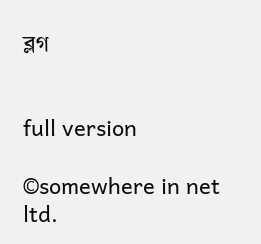ব্লগ


full version

©somewhere in net ltd.